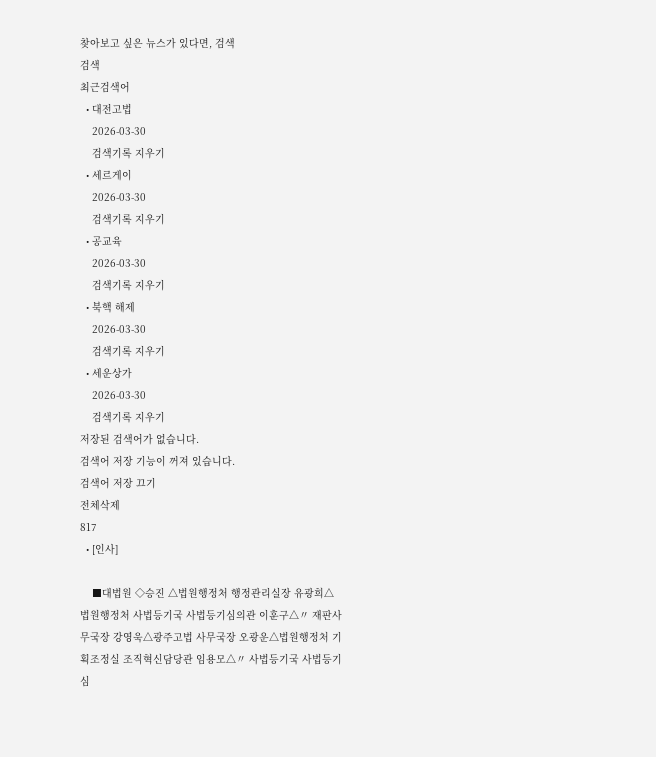찾아보고 싶은 뉴스가 있다면, 검색
검색
최근검색어
  • 대전고법
    2026-03-30
    검색기록 지우기
  • 세르게이
    2026-03-30
    검색기록 지우기
  • 공교육
    2026-03-30
    검색기록 지우기
  • 북핵 해제
    2026-03-30
    검색기록 지우기
  • 세운상가
    2026-03-30
    검색기록 지우기
저장된 검색어가 없습니다.
검색어 저장 기능이 꺼져 있습니다.
검색어 저장 끄기
전체삭제
817
  • [인사]

    ■대법원 ◇승진 △법원행정처 행정관리실장 유광희△법원행정처 사법등기국 사법등기심의관 이훈구△〃 재판사무국장 강영욱△광주고법 사무국장 오광운△법원행정처 기획조정실 조직혁신담당관 임용모△〃 사법등기국 사법등기심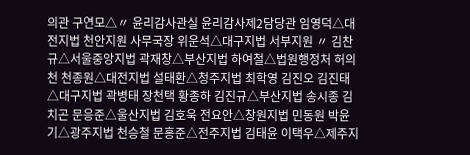의관 구연모△〃 윤리감사관실 윤리감사제2담당관 임영덕△대전지법 천안지원 사무국장 위운석△대구지법 서부지원 〃 김찬규△서울중앙지법 곽재창△부산지법 하여철△법원행정처 허의천 천종원△대전지법 설태환△청주지법 최학영 김진오 김진태△대구지법 곽병태 장천택 황종하 김진규△부산지법 송시종 김치곤 문응준△울산지법 김호욱 전요안△창원지법 민동원 박윤기△광주지법 천승철 문홍준△전주지법 김태윤 이택우△제주지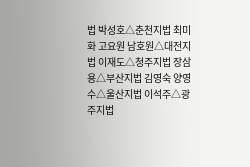법 박성호△춘천지법 최미화 고요원 남호원△대전지법 이재도△청주지법 장삼용△부산지법 김영숙 양영수△울산지법 이석주△광주지법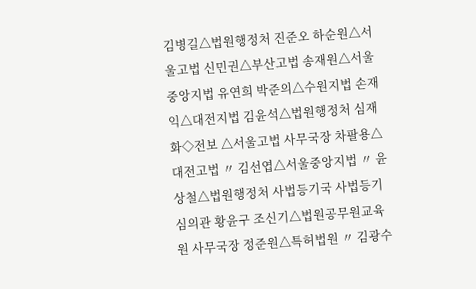김병길△법원행정처 진준오 하순원△서울고법 신민권△부산고법 송재원△서울중앙지법 유연희 박준의△수원지법 손재익△대전지법 김윤석△법원행정처 심재화◇전보 △서울고법 사무국장 차팔용△대전고법 〃 김선엽△서울중앙지법 〃 윤상철△법원행정처 사법등기국 사법등기심의관 황윤구 조신기△법원공무원교육원 사무국장 정준원△특허법원 〃 김광수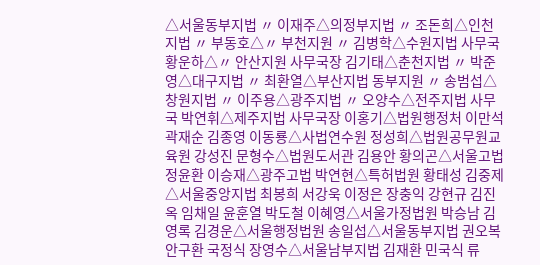△서울동부지법 〃 이재주△의정부지법 〃 조돈희△인천지법 〃 부동호△〃 부천지원 〃 김병학△수원지법 사무국 황운하△〃 안산지원 사무국장 김기태△춘천지법 〃 박준영△대구지법 〃 최환열△부산지법 동부지원 〃 송범섭△창원지법 〃 이주용△광주지법 〃 오양수△전주지법 사무국 박연휘△제주지법 사무국장 이홍기△법원행정처 이만석 곽재순 김종영 이동룡△사법연수원 정성희△법원공무원교육원 강성진 문형수△법원도서관 김용안 황의곤△서울고법 정윤환 이승재△광주고법 박연현△특허법원 황태성 김중제△서울중앙지법 최봉희 서강욱 이정은 장충익 강현규 김진옥 임채일 윤훈열 박도철 이혜영△서울가정법원 박승남 김영록 김경운△서울행정법원 송일섭△서울동부지법 권오복 안구환 국정식 장영수△서울남부지법 김재환 민국식 류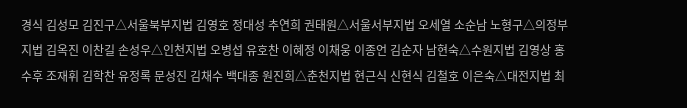경식 김성모 김진구△서울북부지법 김영호 정대성 추연희 권태원△서울서부지법 오세열 소순남 노형구△의정부지법 김옥진 이찬길 손성우△인천지법 오병섭 유호찬 이혜정 이채웅 이종언 김순자 남현숙△수원지법 김영상 홍수후 조재휘 김학찬 유정록 문성진 김채수 백대종 원진희△춘천지법 현근식 신현식 김철호 이은숙△대전지법 최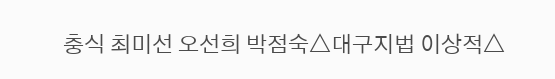충식 최미선 오선희 박점숙△대구지법 이상적△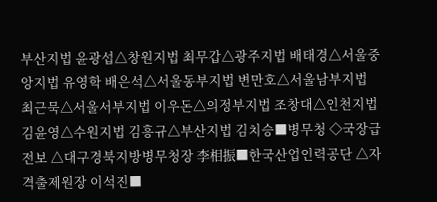부산지법 윤광섭△창원지법 최무갑△광주지법 배태경△서울중앙지법 유영학 배은석△서울동부지법 변만호△서울남부지법 최근묵△서울서부지법 이우돈△의정부지법 조창대△인천지법 김윤영△수원지법 김흥규△부산지법 김치승■병무청 ◇국장급 전보 △대구경북지방병무청장 李相振■한국산업인력공단 △자격출제원장 이석진■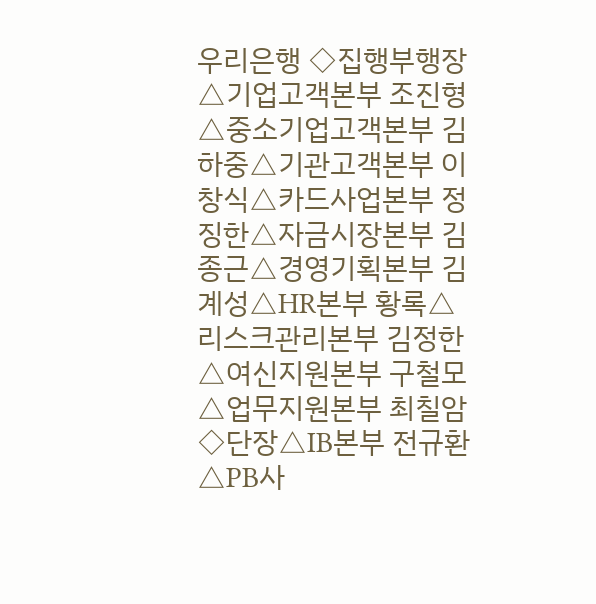우리은행 ◇집행부행장 △기업고객본부 조진형△중소기업고객본부 김하중△기관고객본부 이창식△카드사업본부 정징한△자금시장본부 김종근△경영기획본부 김계성△HR본부 황록△리스크관리본부 김정한△여신지원본부 구철모△업무지원본부 최칠암 ◇단장△IB본부 전규환△PB사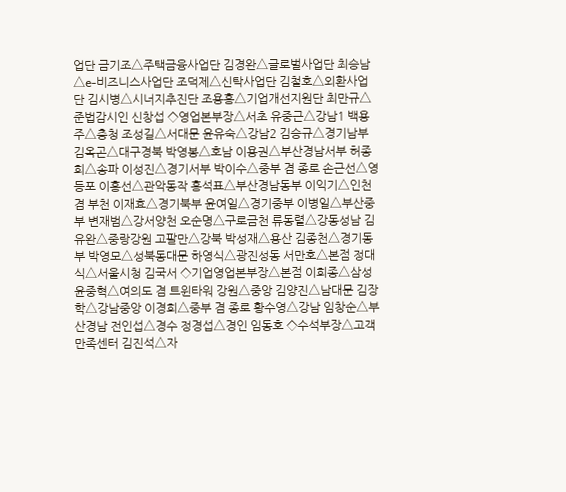업단 금기조△주택금융사업단 김경완△글로벌사업단 최승남△e-비즈니스사업단 조덕제△신탁사업단 김철호△외환사업단 김시병△시너지추진단 조용흥△기업개선지원단 최만규△준법감시인 신창섭 ◇영업본부장△서초 유중근△강남1 백용주△충청 조성길△서대문 윤유숙△강남2 김승규△경기남부 김옥곤△대구경북 박영봉△호남 이용권△부산경남서부 허종희△송파 이성진△경기서부 박이수△중부 겸 종로 손근선△영등포 이홍선△관악동작 홍석표△부산경남동부 이익기△인천 겸 부천 이재효△경기북부 윤여일△경기중부 이병일△부산중부 변재범△강서양천 오순명△구로금천 류동렬△강동성남 김유완△중랑강원 고팔만△강북 박성재△용산 김종천△경기동부 박영모△성북동대문 하영식△광진성동 서만호△본점 정대식△서울시청 김국서 ◇기업영업본부장△본점 이희종△삼성 윤중혁△여의도 겸 트윈타워 강원△중앙 김양진△남대문 김장학△강남중앙 이경희△중부 겸 종로 황수영△강남 임창순△부산경남 전인섭△경수 정경섭△경인 임동호 ◇수석부장△고객만족센터 김진석△자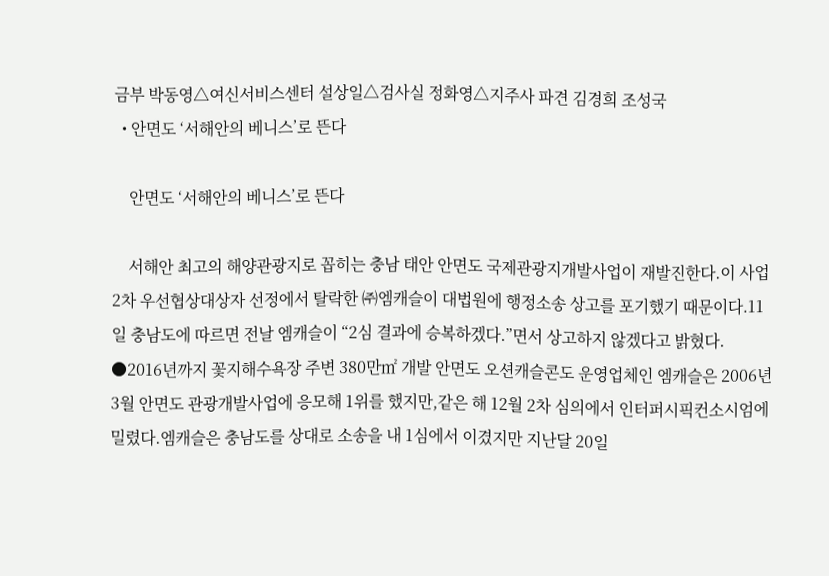금부 박동영△여신서비스센터 설상일△검사실 정화영△지주사 파견 김경희 조성국
  • 안면도 ‘서해안의 베니스’로 뜬다

    안면도 ‘서해안의 베니스’로 뜬다

    서해안 최고의 해양관광지로 꼽히는 충남 태안 안면도 국제관광지개발사업이 재발진한다.이 사업 2차 우선협상대상자 선정에서 탈락한 ㈜엠캐슬이 대법원에 행정소송 상고를 포기했기 때문이다.11일 충남도에 따르면 전날 엠캐슬이 “2심 결과에 승복하겠다.”면서 상고하지 않겠다고 밝혔다. ●2016년까지 꽃지해수욕장 주변 380만㎡ 개발 안면도 오션캐슬콘도 운영업체인 엠캐슬은 2006년 3월 안면도 관광개발사업에 응모해 1위를 했지만,같은 해 12월 2차 심의에서 인터퍼시픽컨소시엄에 밀렸다.엠캐슬은 충남도를 상대로 소송을 내 1심에서 이겼지만 지난달 20일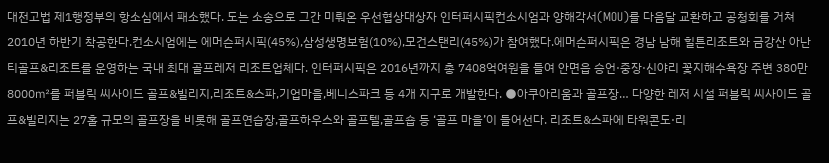대전고법 제1행정부의 항소심에서 패소했다. 도는 소송으로 그간 미뤄온 우선협상대상자 인터퍼시픽컨소시엄과 양해각서(MOU)를 다음달 교환하고 공청회를 거쳐 2010년 하반기 착공한다.컨소시엄에는 에머슨퍼시픽(45%),삼성생명보험(10%),모건스탠리(45%)가 참여했다.에머슨퍼시픽은 경남 남해 힐튼리조트와 금강산 아난티골프&리조트를 운영하는 국내 최대 골프레저 리조트업체다. 인터퍼시픽은 2016년까지 총 7408억여원을 들여 안면읍 승언·중장·신야리 꽃지해수욕장 주변 380만 8000㎡를 퍼블릭 씨사이드 골프&빌리지,리조트&스파,기업마을,베니스파크 등 4개 지구로 개발한다. ●아쿠아리움과 골프장… 다양한 레저 시설 퍼블릭 씨사이드 골프&빌리지는 27홀 규모의 골프장을 비롯해 골프연습장,골프하우스와 골프텔,골프숍 등 ‘골프 마을’이 들어선다. 리조트&스파에 타워콘도·리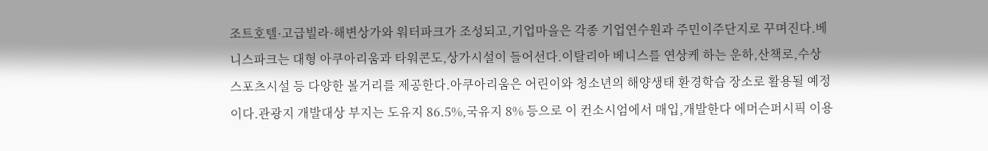조트호텔·고급빌라·해변상가와 워터파크가 조성되고,기업마을은 각종 기업연수원과 주민이주단지로 꾸며진다.베니스파크는 대형 아쿠아리움과 타워콘도,상가시설이 들어선다.이탈리아 베니스를 연상케 하는 운하,산책로,수상스포츠시설 등 다양한 볼거리를 제공한다.아쿠아리움은 어린이와 청소년의 해양생태 환경학습 장소로 활용될 예정이다.관광지 개발대상 부지는 도유지 86.5%,국유지 8% 등으로 이 컨소시엄에서 매입,개발한다 에머슨퍼시픽 이용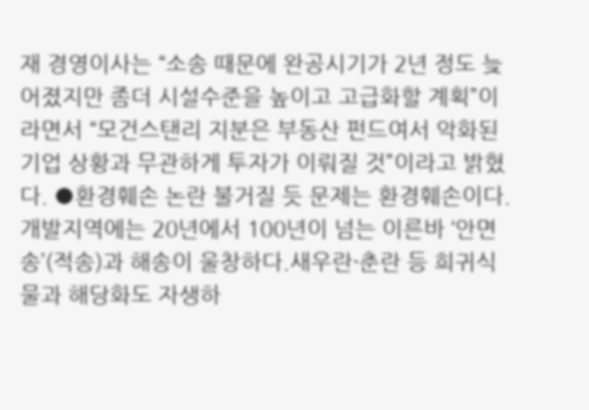재 경영이사는 “소송 때문에 완공시기가 2년 정도 늦어졌지만 좀더 시설수준을 높이고 고급화할 계획”이라면서 “모건스탠리 지분은 부동산 펀드여서 악화된 기업 상황과 무관하게 투자가 이뤄질 것”이라고 밝혔다. ●환경훼손 논란 불거질 듯 문제는 환경훼손이다.개발지역에는 20년에서 100년이 넘는 이른바 ‘안면송’(적송)과 해송이 울창하다.새우란·춘란 등 희귀식물과 해당화도 자생하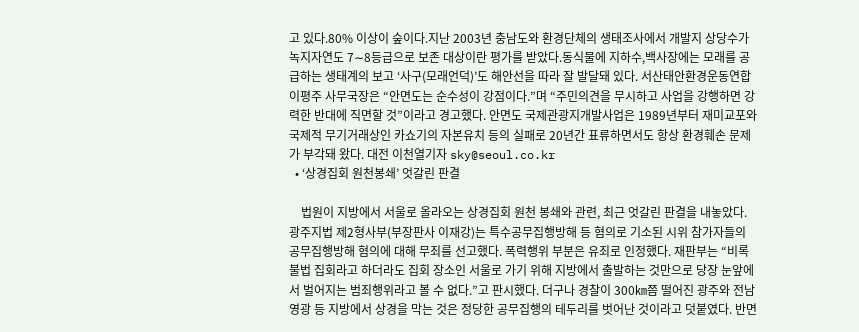고 있다.80% 이상이 숲이다.지난 2003년 충남도와 환경단체의 생태조사에서 개발지 상당수가 녹지자연도 7∼8등급으로 보존 대상이란 평가를 받았다.동식물에 지하수,백사장에는 모래를 공급하는 생태계의 보고 ‘사구(모래언덕)’도 해안선을 따라 잘 발달돼 있다. 서산태안환경운동연합 이평주 사무국장은 “안면도는 순수성이 강점이다.”며 “주민의견을 무시하고 사업을 강행하면 강력한 반대에 직면할 것”이라고 경고했다. 안면도 국제관광지개발사업은 1989년부터 재미교포와 국제적 무기거래상인 카쇼기의 자본유치 등의 실패로 20년간 표류하면서도 항상 환경훼손 문제가 부각돼 왔다. 대전 이천열기자 sky@seoul.co.kr
  • ‘상경집회 원천봉쇄’ 엇갈린 판결

    법원이 지방에서 서울로 올라오는 상경집회 원천 봉쇄와 관련, 최근 엇갈린 판결을 내놓았다. 광주지법 제2형사부(부장판사 이재강)는 특수공무집행방해 등 혐의로 기소된 시위 참가자들의 공무집행방해 혐의에 대해 무죄를 선고했다. 폭력행위 부분은 유죄로 인정했다. 재판부는 “비록 불법 집회라고 하더라도 집회 장소인 서울로 가기 위해 지방에서 출발하는 것만으로 당장 눈앞에서 벌어지는 범죄행위라고 볼 수 없다.”고 판시했다. 더구나 경찰이 300㎞쯤 떨어진 광주와 전남 영광 등 지방에서 상경을 막는 것은 정당한 공무집행의 테두리를 벗어난 것이라고 덧붙였다. 반면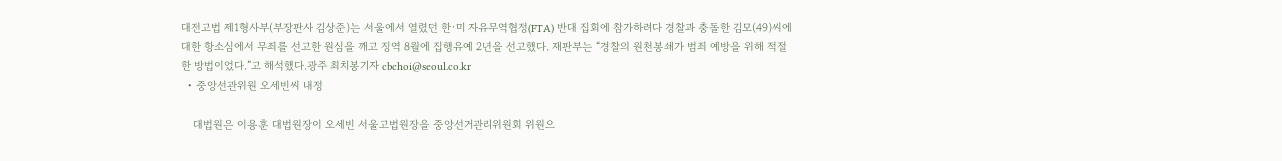대전고법 제1형사부(부장판사 김상준)는 서울에서 열렸던 한·미 자유무역협정(FTA) 반대 집회에 참가하려다 경찰과 충돌한 김모(49)씨에 대한 항소심에서 무죄를 선고한 원심을 깨고 징역 8월에 집행유예 2년을 선고했다. 재판부는 “경찰의 원천봉쇄가 범죄 예방을 위해 적절한 방법이었다.”고 해석했다.광주 최치봉기자 cbchoi@seoul.co.kr
  • 중앙선관위원 오세빈씨 내정

    대법원은 이용훈 대법원장이 오세빈 서울고법원장을 중앙선거관리위원회 위원으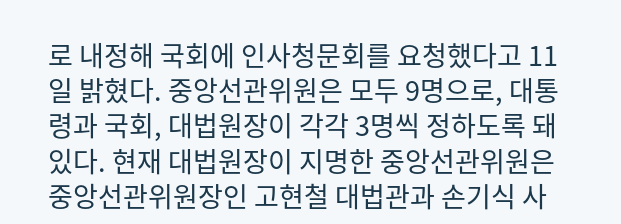로 내정해 국회에 인사청문회를 요청했다고 11일 밝혔다. 중앙선관위원은 모두 9명으로, 대통령과 국회, 대법원장이 각각 3명씩 정하도록 돼 있다. 현재 대법원장이 지명한 중앙선관위원은 중앙선관위원장인 고현철 대법관과 손기식 사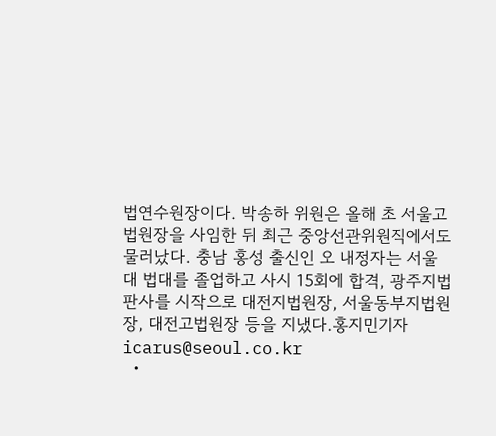법연수원장이다. 박송하 위원은 올해 초 서울고법원장을 사임한 뒤 최근 중앙선관위원직에서도 물러났다. 충남 홍성 출신인 오 내정자는 서울대 법대를 졸업하고 사시 15회에 합격, 광주지법 판사를 시작으로 대전지법원장, 서울동부지법원장, 대전고법원장 등을 지냈다.홍지민기자 icarus@seoul.co.kr
  •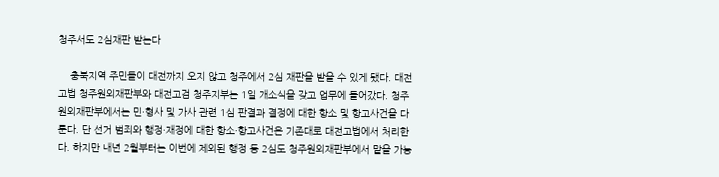청주서도 2심재판 받는다

    충북지역 주민들이 대전까지 오지 않고 청주에서 2심 재판을 받을 수 있게 됐다. 대전고법 청주원외재판부와 대전고검 청주지부는 1일 개소식을 갖고 업무에 들어갔다. 청주원외재판부에서는 민·형사 및 가사 관련 1심 판결과 결정에 대한 항소 및 항고사건을 다룬다. 단 선거 범죄와 행정·재정에 대한 항소·항고사건은 기존대로 대전고법에서 처리한다. 하지만 내년 2월부터는 이번에 제외된 행정 등 2심도 청주원외재판부에서 맡을 가능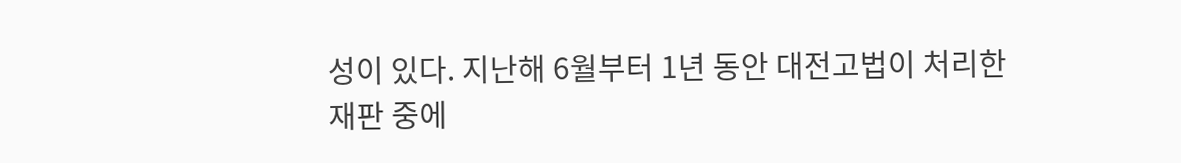성이 있다. 지난해 6월부터 1년 동안 대전고법이 처리한 재판 중에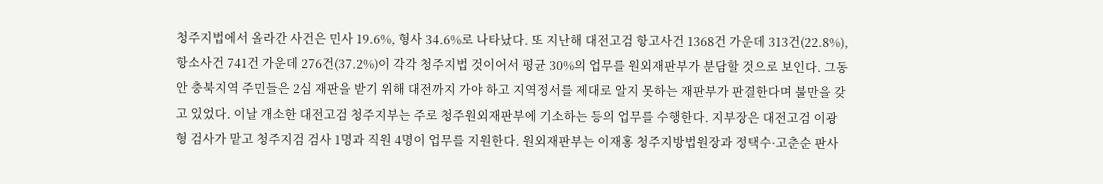청주지법에서 올라간 사건은 민사 19.6%, 형사 34.6%로 나타났다. 또 지난해 대전고검 항고사건 1368건 가운데 313건(22.8%), 항소사건 741건 가운데 276건(37.2%)이 각각 청주지법 것이어서 평균 30%의 업무를 원외재판부가 분담할 것으로 보인다. 그동안 충북지역 주민들은 2심 재판을 받기 위해 대전까지 가야 하고 지역정서를 제대로 알지 못하는 재판부가 판결한다며 불만을 갖고 있었다. 이날 개소한 대전고검 청주지부는 주로 청주원외재판부에 기소하는 등의 업무를 수행한다. 지부장은 대전고검 이광형 검사가 맡고 청주지검 검사 1명과 직원 4명이 업무를 지원한다. 원외재판부는 이재홍 청주지방법원장과 정택수·고춘순 판사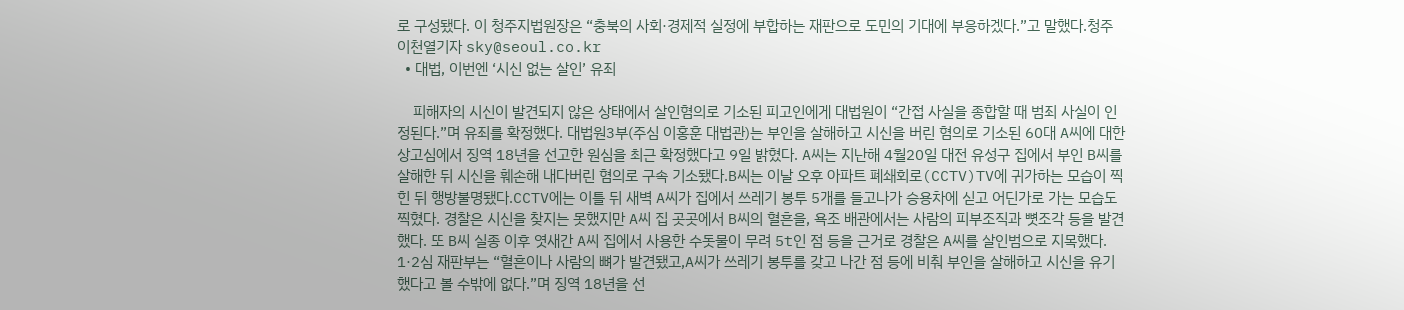로 구성됐다. 이 청주지법원장은 “충북의 사회·경제적 실정에 부합하는 재판으로 도민의 기대에 부응하겠다.”고 말했다.청주 이천열기자 sky@seoul.co.kr
  • 대법, 이번엔 ‘시신 없는 살인’ 유죄

    피해자의 시신이 발견되지 않은 상태에서 살인혐의로 기소된 피고인에게 대법원이 “간접 사실을 종합할 때 범죄 사실이 인정된다.”며 유죄를 확정했다. 대법원3부(주심 이홍훈 대법관)는 부인을 살해하고 시신을 버린 혐의로 기소된 60대 A씨에 대한 상고심에서 징역 18년을 선고한 원심을 최근 확정했다고 9일 밝혔다. A씨는 지난해 4월20일 대전 유성구 집에서 부인 B씨를 살해한 뒤 시신을 훼손해 내다버린 혐의로 구속 기소됐다.B씨는 이날 오후 아파트 폐쇄회로(CCTV)TV에 귀가하는 모습이 찍힌 뒤 행방불명됐다.CCTV에는 이틀 뒤 새벽 A씨가 집에서 쓰레기 봉투 5개를 들고나가 승용차에 싣고 어딘가로 가는 모습도 찍혔다. 경찰은 시신을 찾지는 못했지만 A씨 집 곳곳에서 B씨의 혈흔을, 욕조 배관에서는 사람의 피부조직과 뼛조각 등을 발견했다. 또 B씨 실종 이후 엿새간 A씨 집에서 사용한 수돗물이 무려 5t인 점 등을 근거로 경찰은 A씨를 살인범으로 지목했다. 1·2심 재판부는 “혈흔이나 사람의 뼈가 발견됐고,A씨가 쓰레기 봉투를 갖고 나간 점 등에 비춰 부인을 살해하고 시신을 유기했다고 볼 수밖에 없다.”며 징역 18년을 선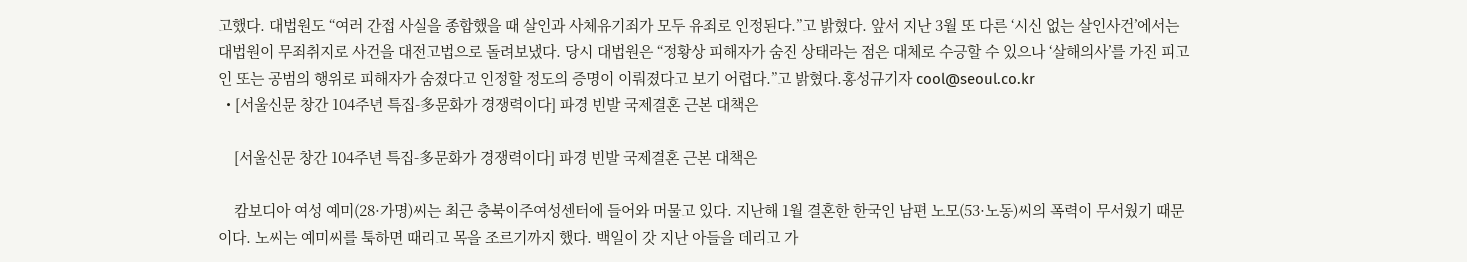고했다. 대법원도 “여러 간접 사실을 종합했을 때 살인과 사체유기죄가 모두 유죄로 인정된다.”고 밝혔다. 앞서 지난 3월 또 다른 ‘시신 없는 살인사건’에서는 대법원이 무죄취지로 사건을 대전고법으로 돌려보냈다. 당시 대법원은 “정황상 피해자가 숨진 상태라는 점은 대체로 수긍할 수 있으나 ‘살해의사’를 가진 피고인 또는 공범의 행위로 피해자가 숨졌다고 인정할 정도의 증명이 이뤄졌다고 보기 어렵다.”고 밝혔다.홍성규기자 cool@seoul.co.kr
  • [서울신문 창간 104주년 특집-多문화가 경쟁력이다] 파경 빈발 국제결혼 근본 대책은

    [서울신문 창간 104주년 특집-多문화가 경쟁력이다] 파경 빈발 국제결혼 근본 대책은

    캄보디아 여성 예미(28·가명)씨는 최근 충북이주여성센터에 들어와 머물고 있다. 지난해 1월 결혼한 한국인 남편 노모(53·노동)씨의 폭력이 무서웠기 때문이다. 노씨는 예미씨를 툭하면 때리고 목을 조르기까지 했다. 백일이 갓 지난 아들을 데리고 가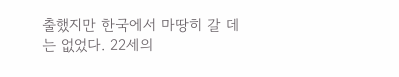출했지만 한국에서 마땅히 갈 데는 없었다. 22세의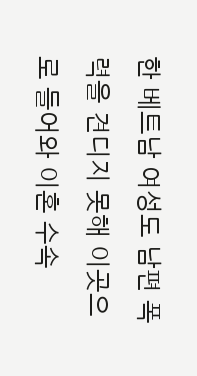한 베트남 여성도 남편 폭력을 견디지 못해 이곳으로 들어와 이혼 수속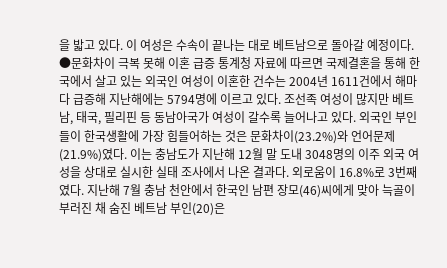을 밟고 있다. 이 여성은 수속이 끝나는 대로 베트남으로 돌아갈 예정이다. ●문화차이 극복 못해 이혼 급증 통계청 자료에 따르면 국제결혼을 통해 한국에서 살고 있는 외국인 여성이 이혼한 건수는 2004년 1611건에서 해마다 급증해 지난해에는 5794명에 이르고 있다. 조선족 여성이 많지만 베트남, 태국, 필리핀 등 동남아국가 여성이 갈수록 늘어나고 있다. 외국인 부인들이 한국생활에 가장 힘들어하는 것은 문화차이(23.2%)와 언어문제(21.9%)였다. 이는 충남도가 지난해 12월 말 도내 3048명의 이주 외국 여성을 상대로 실시한 실태 조사에서 나온 결과다. 외로움이 16.8%로 3번째였다. 지난해 7월 충남 천안에서 한국인 남편 장모(46)씨에게 맞아 늑골이 부러진 채 숨진 베트남 부인(20)은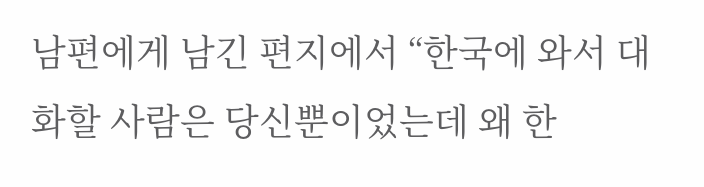남편에게 남긴 편지에서 “한국에 와서 대화할 사람은 당신뿐이었는데 왜 한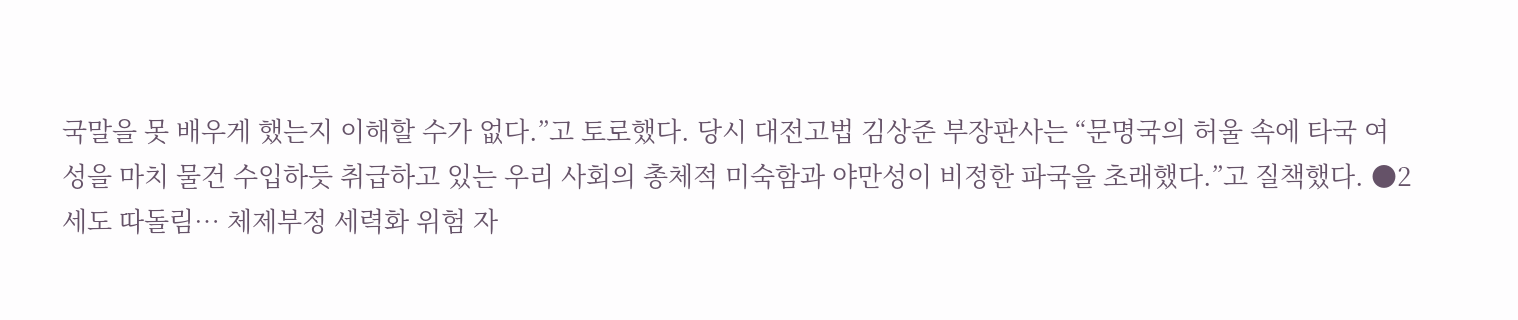국말을 못 배우게 했는지 이해할 수가 없다.”고 토로했다. 당시 대전고법 김상준 부장판사는 “문명국의 허울 속에 타국 여성을 마치 물건 수입하듯 취급하고 있는 우리 사회의 총체적 미숙함과 야만성이 비정한 파국을 초래했다.”고 질책했다. ●2세도 따돌림… 체제부정 세력화 위험 자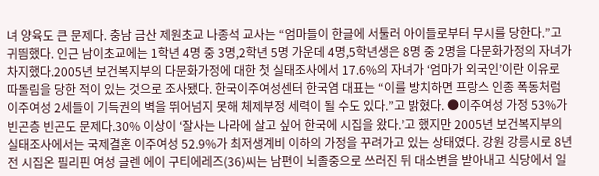녀 양육도 큰 문제다. 충남 금산 제원초교 나종석 교사는 “엄마들이 한글에 서툴러 아이들로부터 무시를 당한다.”고 귀띔했다. 인근 남이초교에는 1학년 4명 중 3명,2학년 5명 가운데 4명,5학년생은 8명 중 2명을 다문화가정의 자녀가 차지했다.2005년 보건복지부의 다문화가정에 대한 첫 실태조사에서 17.6%의 자녀가 ‘엄마가 외국인’이란 이유로 따돌림을 당한 적이 있는 것으로 조사됐다. 한국이주여성센터 한국염 대표는 “이를 방치하면 프랑스 인종 폭동처럼 이주여성 2세들이 기득권의 벽을 뛰어넘지 못해 체제부정 세력이 될 수도 있다.”고 밝혔다. ●이주여성 가정 53%가 빈곤층 빈곤도 문제다.30% 이상이 ‘잘사는 나라에 살고 싶어 한국에 시집을 왔다.’고 했지만 2005년 보건복지부의 실태조사에서는 국제결혼 이주여성 52.9%가 최저생계비 이하의 가정을 꾸려가고 있는 상태였다. 강원 강릉시로 8년전 시집온 필리핀 여성 글렌 에이 구티에레즈(36)씨는 남편이 뇌졸중으로 쓰러진 뒤 대소변을 받아내고 식당에서 일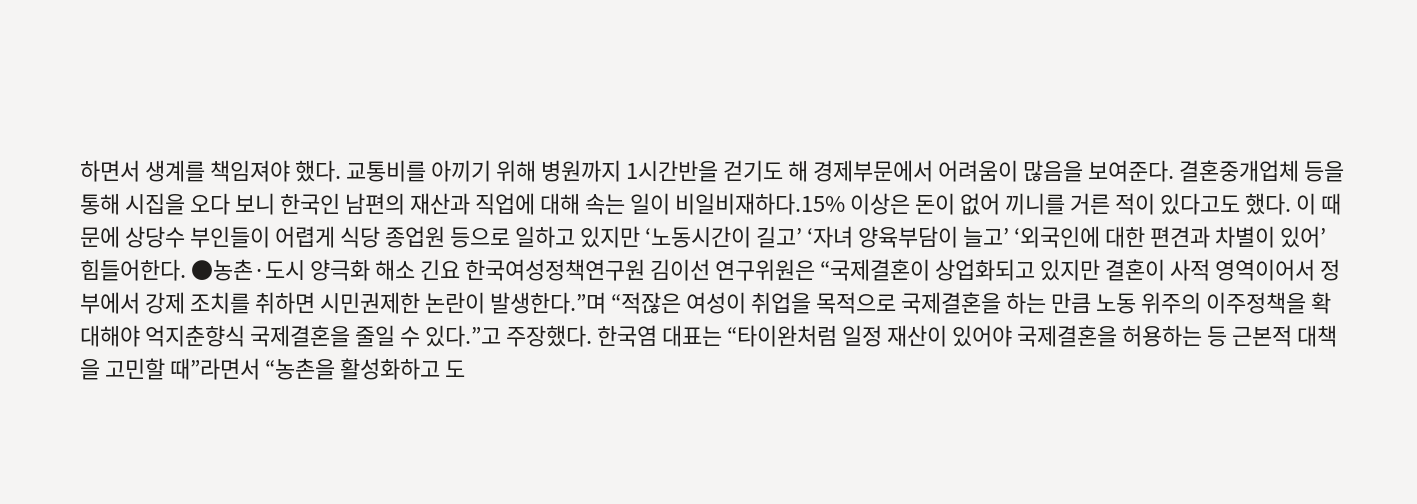하면서 생계를 책임져야 했다. 교통비를 아끼기 위해 병원까지 1시간반을 걷기도 해 경제부문에서 어려움이 많음을 보여준다. 결혼중개업체 등을 통해 시집을 오다 보니 한국인 남편의 재산과 직업에 대해 속는 일이 비일비재하다.15% 이상은 돈이 없어 끼니를 거른 적이 있다고도 했다. 이 때문에 상당수 부인들이 어렵게 식당 종업원 등으로 일하고 있지만 ‘노동시간이 길고’ ‘자녀 양육부담이 늘고’ ‘외국인에 대한 편견과 차별이 있어’ 힘들어한다. ●농촌·도시 양극화 해소 긴요 한국여성정책연구원 김이선 연구위원은 “국제결혼이 상업화되고 있지만 결혼이 사적 영역이어서 정부에서 강제 조치를 취하면 시민권제한 논란이 발생한다.”며 “적잖은 여성이 취업을 목적으로 국제결혼을 하는 만큼 노동 위주의 이주정책을 확대해야 억지춘향식 국제결혼을 줄일 수 있다.”고 주장했다. 한국염 대표는 “타이완처럼 일정 재산이 있어야 국제결혼을 허용하는 등 근본적 대책을 고민할 때”라면서 “농촌을 활성화하고 도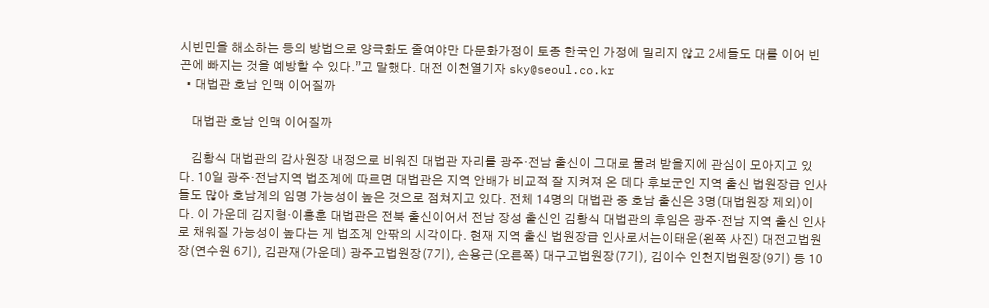시빈민을 해소하는 등의 방법으로 양극화도 줄여야만 다문화가정이 토종 한국인 가정에 밀리지 않고 2세들도 대를 이어 빈곤에 빠지는 것을 예방할 수 있다.”고 말했다. 대전 이천열기자 sky@seoul.co.kr
  • 대법관 호남 인맥 이어질까

    대법관 호남 인맥 이어질까

    김황식 대법관의 감사원장 내정으로 비워진 대법관 자리를 광주·전남 출신이 그대로 물려 받을지에 관심이 모아지고 있다. 10일 광주·전남지역 법조계에 따르면 대법관은 지역 안배가 비교적 잘 지켜져 온 데다 후보군인 지역 출신 법원장급 인사들도 많아 호남계의 임명 가능성이 높은 것으로 점쳐지고 있다. 전체 14명의 대법관 중 호남 출신은 3명(대법원장 제외)이다. 이 가운데 김지형·이홍훈 대법관은 전북 출신이어서 전남 장성 출신인 김황식 대법관의 후임은 광주·전남 지역 출신 인사로 채워질 가능성이 높다는 게 법조계 안팎의 시각이다. 현재 지역 출신 법원장급 인사로서는이태운(왼쪽 사진) 대전고법원장(연수원 6기), 김관재(가운데) 광주고법원장(7기), 손용근(오른쪽) 대구고법원장(7기), 김이수 인천지법원장(9기) 등 10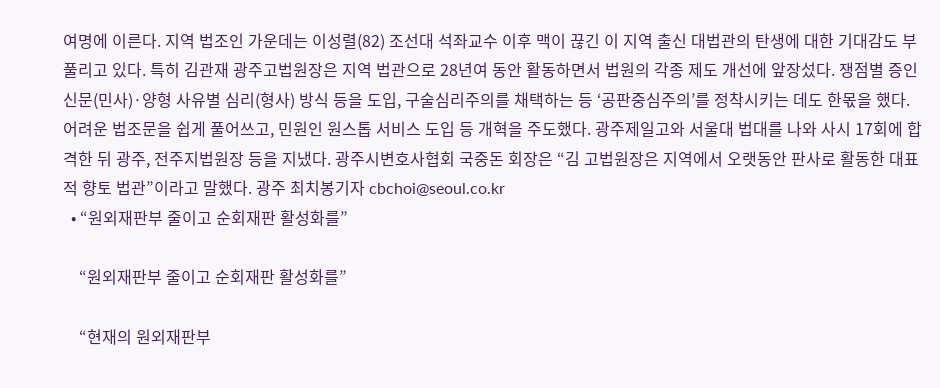여명에 이른다. 지역 법조인 가운데는 이성렬(82) 조선대 석좌교수 이후 맥이 끊긴 이 지역 출신 대법관의 탄생에 대한 기대감도 부풀리고 있다. 특히 김관재 광주고법원장은 지역 법관으로 28년여 동안 활동하면서 법원의 각종 제도 개선에 앞장섰다. 쟁점별 증인신문(민사)·양형 사유별 심리(형사) 방식 등을 도입, 구술심리주의를 채택하는 등 ‘공판중심주의’를 정착시키는 데도 한몫을 했다. 어려운 법조문을 쉽게 풀어쓰고, 민원인 원스톱 서비스 도입 등 개혁을 주도했다. 광주제일고와 서울대 법대를 나와 사시 17회에 합격한 뒤 광주, 전주지법원장 등을 지냈다. 광주시변호사협회 국중돈 회장은 “김 고법원장은 지역에서 오랫동안 판사로 활동한 대표적 향토 법관”이라고 말했다. 광주 최치봉기자 cbchoi@seoul.co.kr
  • “원외재판부 줄이고 순회재판 활성화를”

    “원외재판부 줄이고 순회재판 활성화를”

    “현재의 원외재판부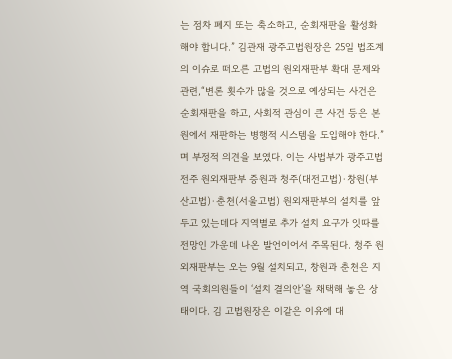는 점차 폐지 또는 축소하고, 순회재판을 활성화해야 합니다.” 김관재 광주고법원장은 25일 법조계의 이슈로 떠오른 고법의 원외재판부 확대 문제와 관련,“변론 횟수가 많을 것으로 예상되는 사건은 순회재판을 하고, 사회적 관심이 큰 사건 등은 본원에서 재판하는 병행적 시스템을 도입해야 한다.”며 부정적 의견을 보였다. 이는 사법부가 광주고법 전주 원외재판부 증원과 청주(대전고법)·창원(부산고법)·춘천(서울고법) 원외재판부의 설치를 앞두고 있는데다 지역별로 추가 설치 요구가 잇따를 전망인 가운데 나온 발언이어서 주목된다. 청주 원외재판부는 오는 9월 설치되고, 창원과 춘천은 지역 국회의원들이 ‘설치 결의안’을 채택해 놓은 상태이다. 김 고법원장은 이같은 이유에 대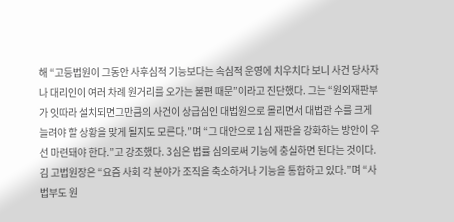해 “고등법원이 그동안 사후심적 기능보다는 속심적 운영에 치우치다 보니 사건 당사자나 대리인이 여러 차례 원거리를 오가는 불편 때문”이라고 진단했다. 그는 “원외재판부가 잇따라 설치되면그만큼의 사건이 상급심인 대법원으로 몰리면서 대법관 수를 크게 늘려야 할 상황을 맞게 될지도 모른다.”며 “그 대안으로 1심 재판을 강화하는 방안이 우선 마련돼야 한다.”고 강조했다. 3심은 법률 심의로써 기능에 충실하면 된다는 것이다. 김 고법원장은 “요즘 사회 각 분야가 조직을 축소하거나 기능을 통합하고 있다.”며 “사법부도 원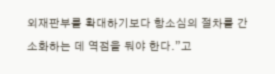외재판부를 확대하기보다 항소심의 절차를 간소화하는 데 역점을 둬야 한다.”고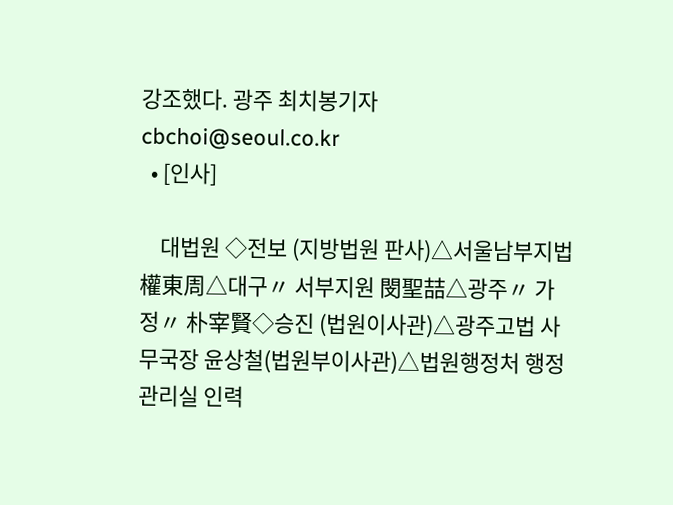강조했다. 광주 최치봉기자 cbchoi@seoul.co.kr
  • [인사]

    대법원 ◇전보 (지방법원 판사)△서울남부지법 權東周△대구〃 서부지원 閔聖喆△광주〃 가정〃 朴宰賢◇승진 (법원이사관)△광주고법 사무국장 윤상철(법원부이사관)△법원행정처 행정관리실 인력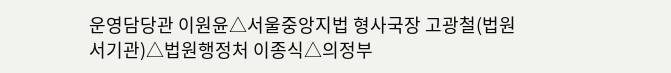운영담당관 이원윤△서울중앙지법 형사국장 고광철(법원서기관)△법원행정처 이종식△의정부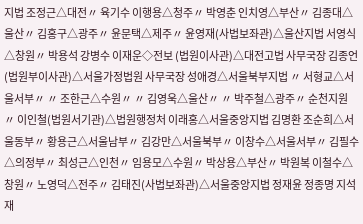지법 조정근△대전〃 육기수 이행용△청주〃 박영춘 인치영△부산〃 김종대△울산〃 김홍구△광주〃 윤문택△제주〃 윤영재(사법보좌관)△울산지법 서영식△창원〃 박용석 강병수 이재운◇전보 (법원이사관)△대전고법 사무국장 김종언(법원부이사관)△서울가정법원 사무국장 성애경△서울북부지법 〃 서형교△서울서부〃 〃 조한근△수원〃 〃 김영욱△울산〃 〃 박주철△광주〃 순천지원 〃 이인철(법원서기관)△법원행정처 이래홍△서울중앙지법 김명환 조순희△서울동부〃 황용근△서울남부〃 김강만△서울북부〃 이창수△서울서부〃 김필수△의정부〃 최성근△인천〃 임용모△수원〃 박상용△부산〃 박원복 이철수△창원〃 노영덕△전주〃 김태진(사법보좌관)△서울중앙지법 정재윤 정종명 지석재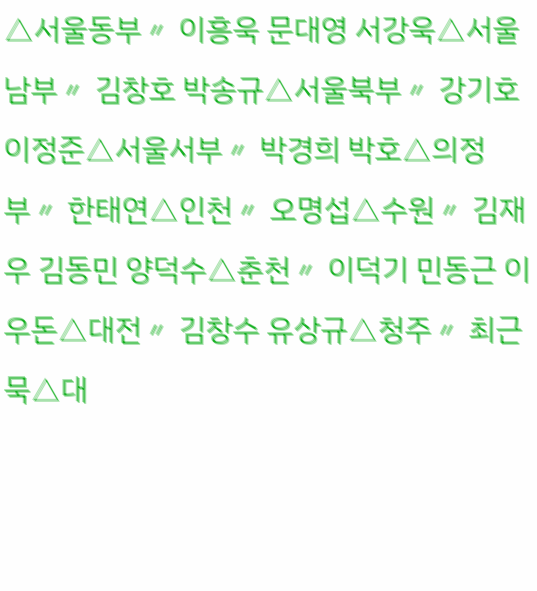△서울동부〃 이흥욱 문대영 서강욱△서울남부〃 김창호 박송규△서울북부〃 강기호 이정준△서울서부〃 박경희 박호△의정부〃 한태연△인천〃 오명섭△수원〃 김재우 김동민 양덕수△춘천〃 이덕기 민동근 이우돈△대전〃 김창수 유상규△청주〃 최근묵△대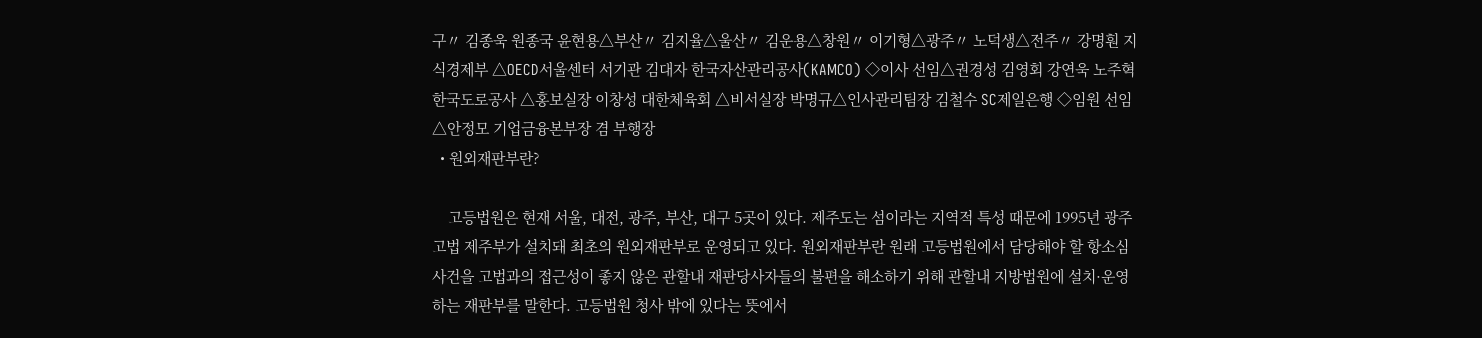구〃 김종욱 원종국 윤현용△부산〃 김지율△울산〃 김운용△창원〃 이기형△광주〃 노덕생△전주〃 강명훤 지식경제부 △OECD서울센터 서기관 김대자 한국자산관리공사(KAMCO) ◇이사 선임△권경성 김영회 강연욱 노주혁 한국도로공사 △홍보실장 이창성 대한체육회 △비서실장 박명규△인사관리팀장 김철수 SC제일은행 ◇임원 선임△안정모 기업금융본부장 겸 부행장
  • 원외재판부란?

    고등법원은 현재 서울, 대전, 광주, 부산, 대구 5곳이 있다. 제주도는 섬이라는 지역적 특성 때문에 1995년 광주고법 제주부가 설치돼 최초의 원외재판부로 운영되고 있다. 원외재판부란 원래 고등법원에서 담당해야 할 항소심 사건을 고법과의 접근성이 좋지 않은 관할내 재판당사자들의 불편을 해소하기 위해 관할내 지방법원에 설치·운영하는 재판부를 말한다. 고등법원 청사 밖에 있다는 뜻에서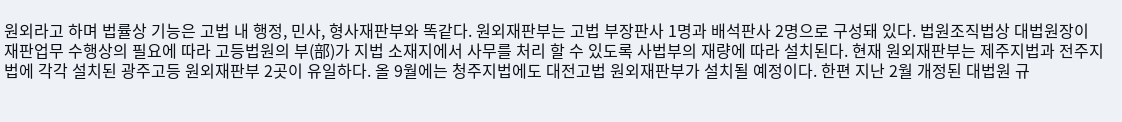원외라고 하며 법률상 기능은 고법 내 행정, 민사, 형사재판부와 똑같다. 원외재판부는 고법 부장판사 1명과 배석판사 2명으로 구성돼 있다. 법원조직법상 대법원장이 재판업무 수행상의 필요에 따라 고등법원의 부(部)가 지법 소재지에서 사무를 처리 할 수 있도록 사법부의 재량에 따라 설치된다. 현재 원외재판부는 제주지법과 전주지법에 각각 설치된 광주고등 원외재판부 2곳이 유일하다. 올 9월에는 청주지법에도 대전고법 원외재판부가 설치될 예정이다. 한편 지난 2월 개정된 대법원 규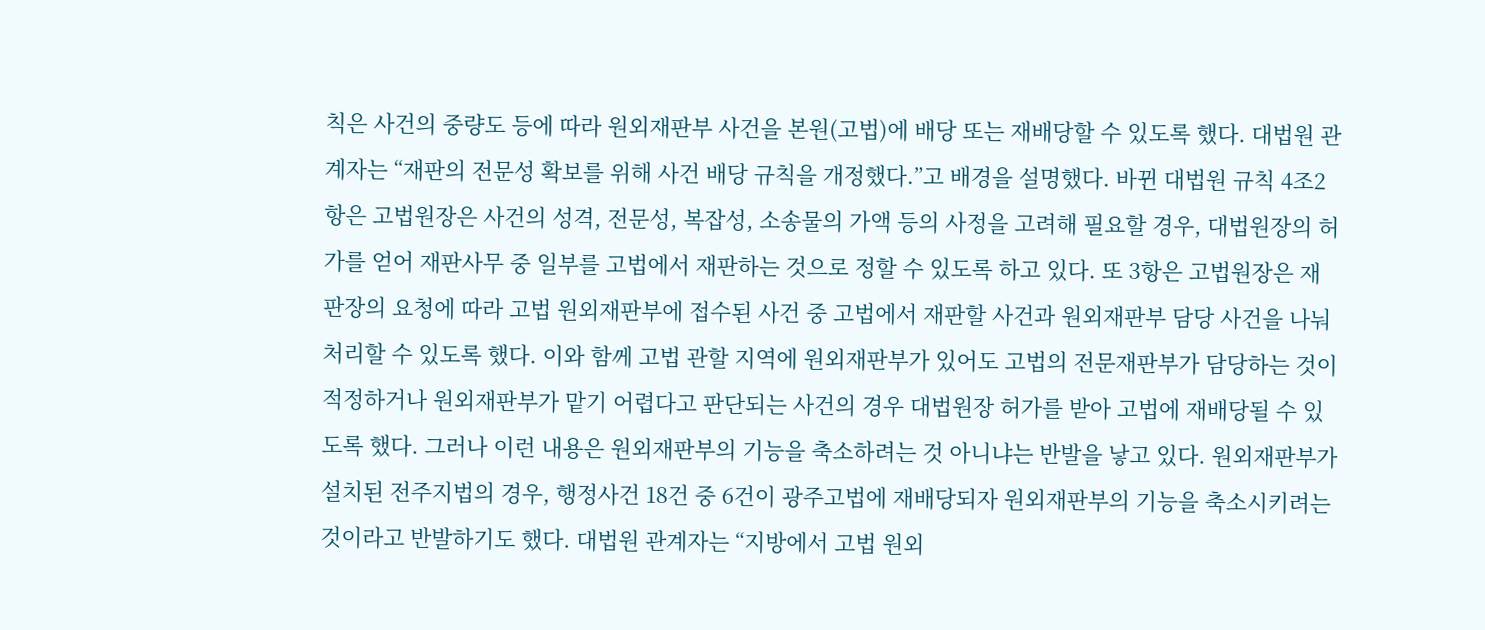칙은 사건의 중량도 등에 따라 원외재판부 사건을 본원(고법)에 배당 또는 재배당할 수 있도록 했다. 대법원 관계자는 “재판의 전문성 확보를 위해 사건 배당 규칙을 개정했다.”고 배경을 설명했다. 바뀐 대법원 규칙 4조2항은 고법원장은 사건의 성격, 전문성, 복잡성, 소송물의 가액 등의 사정을 고려해 필요할 경우, 대법원장의 허가를 얻어 재판사무 중 일부를 고법에서 재판하는 것으로 정할 수 있도록 하고 있다. 또 3항은 고법원장은 재판장의 요청에 따라 고법 원외재판부에 접수된 사건 중 고법에서 재판할 사건과 원외재판부 담당 사건을 나눠 처리할 수 있도록 했다. 이와 함께 고법 관할 지역에 원외재판부가 있어도 고법의 전문재판부가 담당하는 것이 적정하거나 원외재판부가 맡기 어렵다고 판단되는 사건의 경우 대법원장 허가를 받아 고법에 재배당될 수 있도록 했다. 그러나 이런 내용은 원외재판부의 기능을 축소하려는 것 아니냐는 반발을 낳고 있다. 원외재판부가 설치된 전주지법의 경우, 행정사건 18건 중 6건이 광주고법에 재배당되자 원외재판부의 기능을 축소시키려는 것이라고 반발하기도 했다. 대법원 관계자는 “지방에서 고법 원외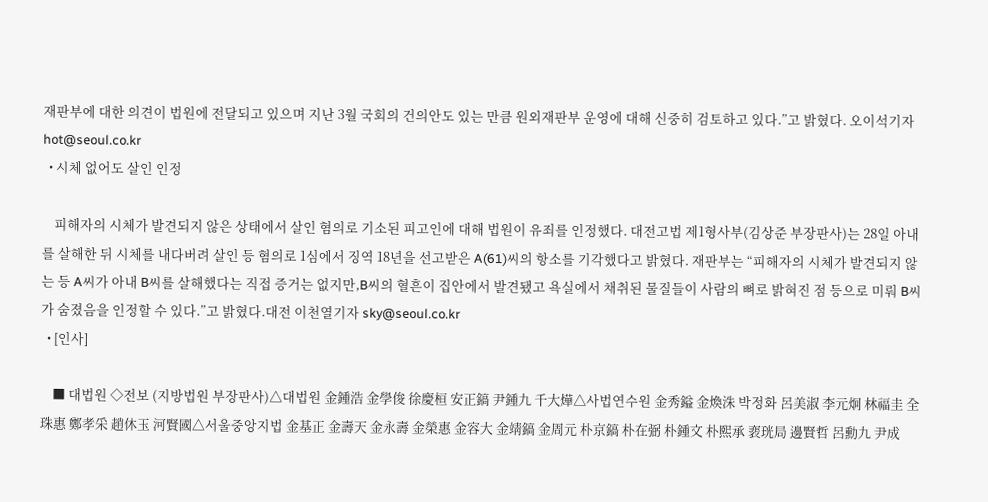재판부에 대한 의견이 법원에 전달되고 있으며 지난 3월 국회의 건의안도 있는 만큼 원외재판부 운영에 대해 신중히 검토하고 있다.”고 밝혔다. 오이석기자 hot@seoul.co.kr
  • 시체 없어도 살인 인정

    피해자의 시체가 발견되지 않은 상태에서 살인 혐의로 기소된 피고인에 대해 법원이 유죄를 인정했다. 대전고법 제1형사부(김상준 부장판사)는 28일 아내를 살해한 뒤 시체를 내다버려 살인 등 혐의로 1심에서 징역 18년을 선고받은 A(61)씨의 항소를 기각했다고 밝혔다. 재판부는 “피해자의 시체가 발견되지 않는 등 A씨가 아내 B씨를 살해했다는 직접 증거는 없지만,B씨의 혈흔이 집안에서 발견됐고 욕실에서 채취된 물질들이 사람의 뼈로 밝혀진 점 등으로 미뤄 B씨가 숨졌음을 인정할 수 있다.”고 밝혔다.대전 이천열기자 sky@seoul.co.kr
  • [인사]

    ■ 대법원 ◇전보 (지방법원 부장판사)△대법원 金鍾浩 金學俊 徐慶桓 安正鎬 尹鍾九 千大燁△사법연수원 金秀鎰 金煥洙 박정화 呂美淑 李元炯 林福圭 全珠惠 鄭孝采 趙休玉 河賢國△서울중앙지법 金基正 金壽天 金永壽 金榮惠 金容大 金靖鎬 金周元 朴京鎬 朴在弼 朴鍾文 朴熙承 裵珖局 邊賢哲 呂勳九 尹成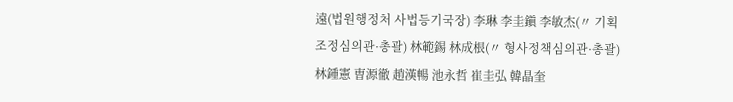遠(법원행정처 사법등기국장) 李琳 李圭鎭 李敏杰(〃 기획조정심의관·총괄) 林範錫 林成根(〃 형사정책심의관·총괄) 林鍾憲 曺源徹 趙漢暢 池永哲 崔圭弘 韓晶奎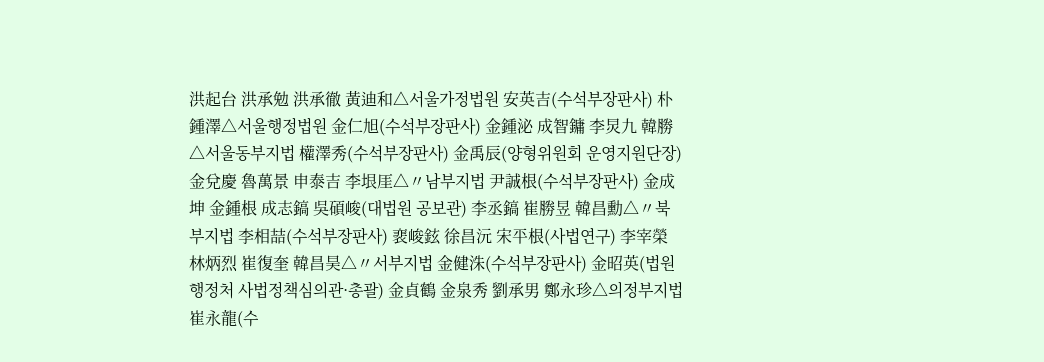洪起台 洪承勉 洪承徹 黃迪和△서울가정법원 安英吉(수석부장판사) 朴鍾澤△서울행정법원 金仁旭(수석부장판사) 金鍾泌 成智鏞 李炅九 韓勝△서울동부지법 權澤秀(수석부장판사) 金禹辰(양형위원회 운영지원단장) 金兌慶 魯萬景 申泰吉 李垠厓△〃남부지법 尹誠根(수석부장판사) 金成坤 金鍾根 成志鎬 吳碩峻(대법원 공보관) 李丞鎬 崔勝昱 韓昌勳△〃북부지법 李相喆(수석부장판사) 裵峻鉉 徐昌沅 宋平根(사법연구) 李宰榮 林炳烈 崔復奎 韓昌昊△〃서부지법 金健洙(수석부장판사) 金昭英(법원행정처 사법정책심의관·총괄) 金貞鶴 金泉秀 劉承男 鄭永珍△의정부지법 崔永龍(수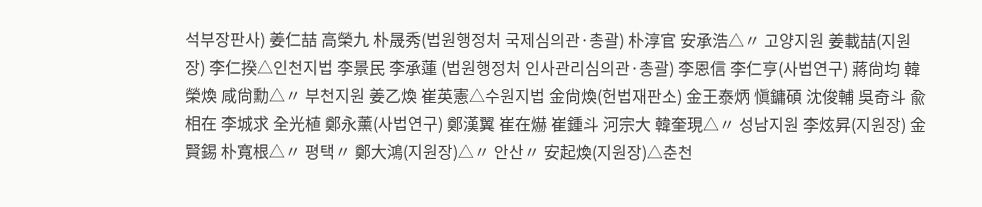석부장판사) 姜仁喆 高榮九 朴晟秀(법원행정처 국제심의관·총괄) 朴淳官 安承浩△〃 고양지원 姜載喆(지원장) 李仁揆△인천지법 李景民 李承蓮 (법원행정처 인사관리심의관·총괄) 李恩信 李仁亨(사법연구) 蔣尙均 韓榮煥 咸尙勳△〃 부천지원 姜乙煥 崔英憲△수원지법 金尙煥(헌법재판소) 金王泰炳 愼鏞碩 沈俊輔 吳奇斗 兪相在 李城求 全光植 鄭永薰(사법연구) 鄭漢翼 崔在爀 崔鍾斗 河宗大 韓奎現△〃 성남지원 李炫昇(지원장) 金賢錫 朴寬根△〃 평택〃 鄭大鴻(지원장)△〃 안산〃 安起煥(지원장)△춘천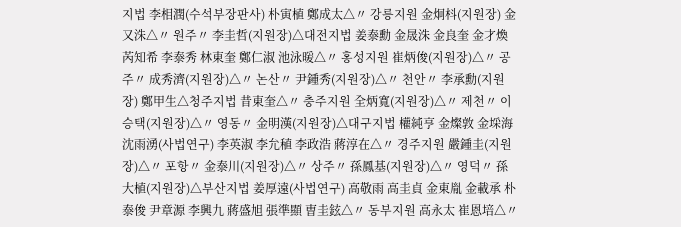지법 李相潤(수석부장판사) 朴寅植 鄭成太△〃 강릉지원 金炯枓(지원장) 金又洙△〃 원주〃 李圭哲(지원장)△대전지법 姜泰勳 金晟洙 金良奎 金才煥 芮知希 李泰秀 林東奎 鄭仁淑 池泳暖△〃 홍성지원 崔炳俊(지원장)△〃 공주〃 成秀濟(지원장)△〃 논산〃 尹鍾秀(지원장)△〃 천안〃 李承勳(지원장) 鄭甲生△청주지법 昔東奎△〃 충주지원 全炳寬(지원장)△〃 제천〃 이승택(지원장)△〃 영동〃 金明漢(지원장)△대구지법 權純亨 金燦敦 金埰海 沈雨湧(사법연구) 李英淑 李允稙 李政浩 蔣淳在△〃 경주지원 嚴鍾圭(지원장)△〃 포항〃 金泰川(지원장)△〃 상주〃 孫鳳基(지원장)△〃 영덕〃 孫大植(지원장)△부산지법 姜厚遠(사법연구) 高敬雨 高圭貞 金東胤 金載承 朴泰俊 尹章源 李興九 蔣盛旭 張準顯 曺圭鉉△〃 동부지원 高永太 崔恩培△〃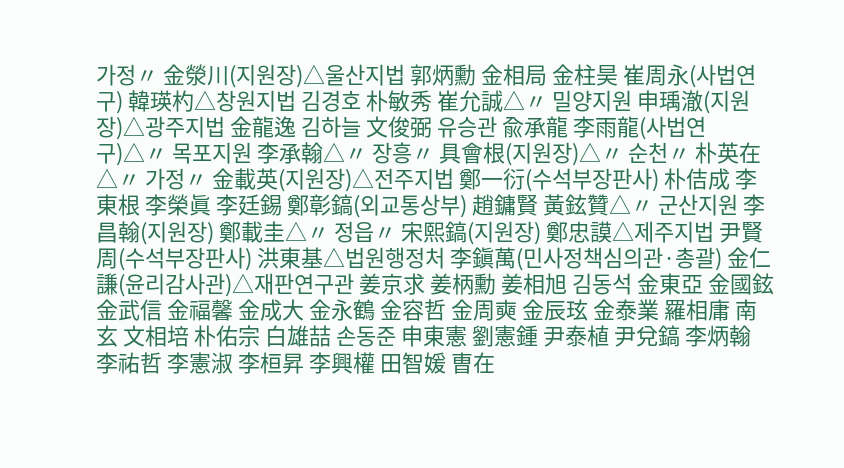가정〃 金滎川(지원장)△울산지법 郭炳勳 金相局 金柱昊 崔周永(사법연구) 韓瑛杓△창원지법 김경호 朴敏秀 崔允誠△〃 밀양지원 申瑀澈(지원장)△광주지법 金龍逸 김하늘 文俊弼 유승관 兪承龍 李雨龍(사법연구)△〃 목포지원 李承翰△〃 장흥〃 具會根(지원장)△〃 순천〃 朴英在△〃 가정〃 金載英(지원장)△전주지법 鄭一衍(수석부장판사) 朴佶成 李東根 李榮眞 李廷錫 鄭彰鎬(외교통상부) 趙鏞賢 黃鉉贊△〃 군산지원 李昌翰(지원장) 鄭載圭△〃 정읍〃 宋熙鎬(지원장) 鄭忠謨△제주지법 尹賢周(수석부장판사) 洪東基△법원행정처 李鎭萬(민사정책심의관·총괄) 金仁謙(윤리감사관)△재판연구관 姜京求 姜柄勳 姜相旭 김동석 金東亞 金國鉉 金武信 金福馨 金成大 金永鶴 金容哲 金周奭 金辰玹 金泰業 羅相庸 南玄 文相培 朴佑宗 白雄喆 손동준 申東憲 劉憲鍾 尹泰植 尹兌鎬 李炳翰 李祐哲 李憲淑 李桓昇 李興權 田智媛 曺在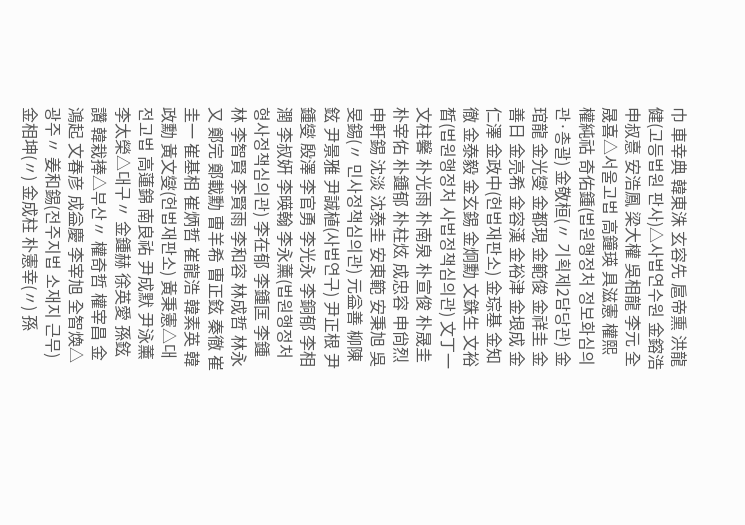巾 車幸典 韓東洙 玄容先 扈帝熏 洪龍健(고등법원 판사)△사법연수원 金鎔浩 申叔憙 安浩鳳 梁大權 吳相龍 李元 全晟喜△서울고법 高鐘瑛 具滋憲 權熙 權純祜 奇佑鍾(법원행정처 정보화심의관·총괄) 金敬桓(〃 기획제2담당관) 金琯龍 金光燮 金都現 金範俊 金祥圭 金善日 金亮希 金容漢 金裕津 金垠成 金仁澤 金政中(헌법재판소) 金琮基 金知徹 金泰毅 金玄錫 金炯勳 文銖生 文裕晳(법원행정처 사법정책심의관) 文丁一 文柱馨 朴光雨 朴南泉 朴宣俊 朴晟圭 朴宰佑 朴鍾郁 朴柱炫 成忠容 申尙烈 申軒錫 沈淡 沈泰圭 安東範 安秉旭 吳旻錫(〃 민사정책심의관) 元益善 柳陳鉉 尹景雅 尹誠植(사법연구) 尹正根 尹鍾燮 殷澤 李官勇 李光永 李銅郁 李相潤 李叔姸 李暎翰 李永薰(법원행정처 형사정책심의관) 李在郁 李鍾匡 李鍾林 李智賢 李賢雨 李和容 林成哲 林永又 鄭完 鄭載勳 曺羊希 曺正鉉 秦徹 崔圭一 崔基相 崔炳哲 崔龍浩 韓素英 韓政勳 黃文燮(헌법재판소) 黃秉憲△대전고법 高蓮錦 南良祐 尹成默 尹泳薰 李太榮△대구〃 金鍾赫 徐英愛 孫鉉讚 韓栽捧△부산〃 權奇哲 權宰昌 金鴻起 文春彦 成益慶 李宰旭 全智煥△광주〃 姜和錫(전주지법 소재지 근무) 金相坤(〃) 金成柱 朴憲幸(〃) 孫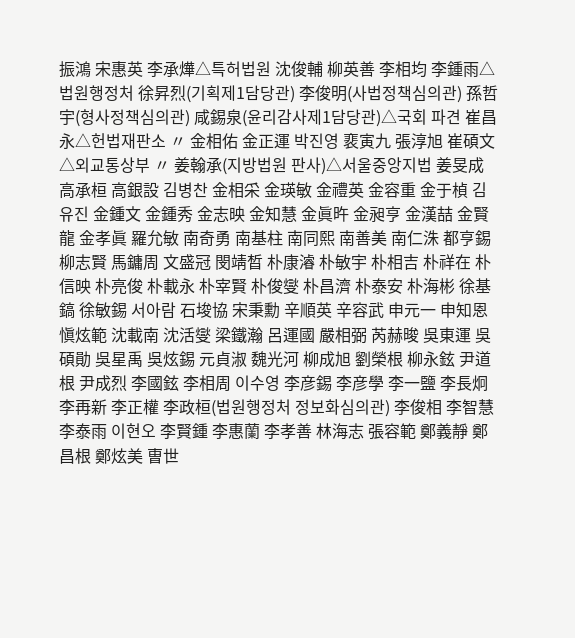振鴻 宋惠英 李承燁△특허법원 沈俊輔 柳英善 李相均 李鍾雨△법원행정처 徐昇烈(기획제1담당관) 李俊明(사법정책심의관) 孫哲宇(형사정책심의관) 咸錫泉(윤리감사제1담당관)△국회 파견 崔昌永△헌법재판소 〃 金相佑 金正運 박진영 裵寅九 張淳旭 崔碩文△외교통상부 〃 姜翰承(지방법원 판사)△서울중앙지법 姜旻成 高承桓 高銀設 김병찬 金相采 金瑛敏 金禮英 金容重 金于楨 김유진 金鍾文 金鍾秀 金志映 金知慧 金眞旿 金昶亨 金漢喆 金賢龍 金孝眞 羅允敏 南奇勇 南基柱 南同熙 南善美 南仁洙 都亨錫 柳志賢 馬鏞周 文盛冠 閔靖晳 朴康濬 朴敏宇 朴相吉 朴祥在 朴信映 朴亮俊 朴載永 朴宰賢 朴俊燮 朴昌濟 朴泰安 朴海彬 徐基鎬 徐敏錫 서아람 石埈協 宋秉勳 辛順英 辛容武 申元一 申知恩 愼炫範 沈載南 沈活燮 梁鐵瀚 呂運國 嚴相弼 芮赫晙 吳東運 吳碩勛 吳星禹 吳炫錫 元貞淑 魏光河 柳成旭 劉榮根 柳永鉉 尹道根 尹成烈 李國鉉 李相周 이수영 李彦錫 李彦學 李一鹽 李長炯 李再新 李正權 李政桓(법원행정처 정보화심의관) 李俊相 李智慧 李泰雨 이현오 李賢鍾 李惠蘭 李孝善 林海志 張容範 鄭義靜 鄭昌根 鄭炫美 曺世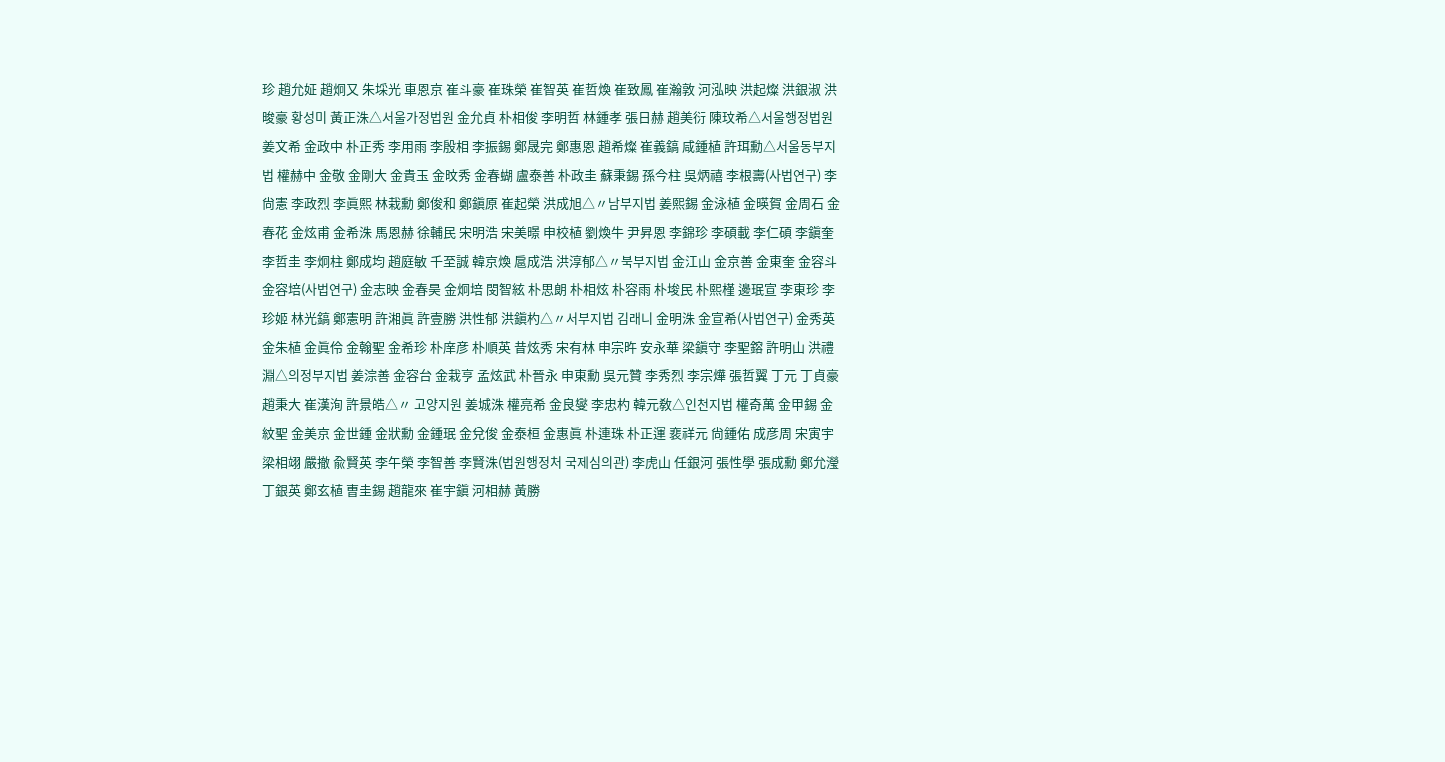珍 趙允姃 趙炯又 朱埰光 車恩京 崔斗豪 崔珠榮 崔智英 崔哲煥 崔致鳳 崔瀚敦 河泓映 洪起燦 洪銀淑 洪晙豪 황성미 黃正洙△서울가정법원 金允貞 朴相俊 李明哲 林鍾孝 張日赫 趙美衍 陳玟希△서울행정법원 姜文希 金政中 朴正秀 李用雨 李殷相 李振錫 鄭晟完 鄭惠恩 趙希燦 崔義鎬 咸鍾植 許珥勳△서울동부지법 權赫中 金敬 金剛大 金貴玉 金旼秀 金春蝴 盧泰善 朴政圭 蘇秉錫 孫今柱 吳炳禧 李根壽(사법연구) 李尙憲 李政烈 李眞熙 林栽勳 鄭俊和 鄭鎭原 崔起榮 洪成旭△〃남부지법 姜熙錫 金泳植 金暎賀 金周石 金春花 金炫甫 金希洙 馬恩赫 徐輔民 宋明浩 宋美暻 申校植 劉煥牛 尹昇恩 李錦珍 李碩載 李仁碩 李鎭奎 李哲圭 李炯柱 鄭成均 趙庭敏 千至誠 韓京煥 扈成浩 洪淳郁△〃북부지법 金江山 金京善 金東奎 金容斗 金容培(사법연구) 金志映 金春昊 金炯培 閔智絃 朴思朗 朴相炫 朴容雨 朴埈民 朴熙槿 邊珉宣 李東珍 李珍姬 林光鎬 鄭憲明 許湘眞 許壹勝 洪性郁 洪鎭杓△〃서부지법 김래니 金明洙 金宣希(사법연구) 金秀英 金朱植 金眞伶 金翰聖 金希珍 朴庠彦 朴順英 昔炫秀 宋有林 申宗旿 安永華 梁鎭守 李聖鎔 許明山 洪禮淵△의정부지법 姜淙善 金容台 金栽亨 孟炫武 朴晉永 申東勳 吳元贊 李秀烈 李宗燁 張哲翼 丁元 丁貞豪 趙秉大 崔漢洵 許景皓△〃 고양지원 姜城洙 權亮希 金良燮 李忠杓 韓元敎△인천지법 權奇萬 金甲錫 金紋聖 金美京 金世鍾 金狀勳 金鍾珉 金兌俊 金泰桓 金惠眞 朴連珠 朴正運 裵祥元 尙鍾佑 成彦周 宋寅宇 梁相翊 嚴撤 兪賢英 李午榮 李智善 李賢洙(법원행정처 국제심의관) 李虎山 任銀河 張性學 張成勳 鄭允瀅 丁銀英 鄭玄植 曺圭錫 趙龍來 崔宇鎭 河相赫 黃勝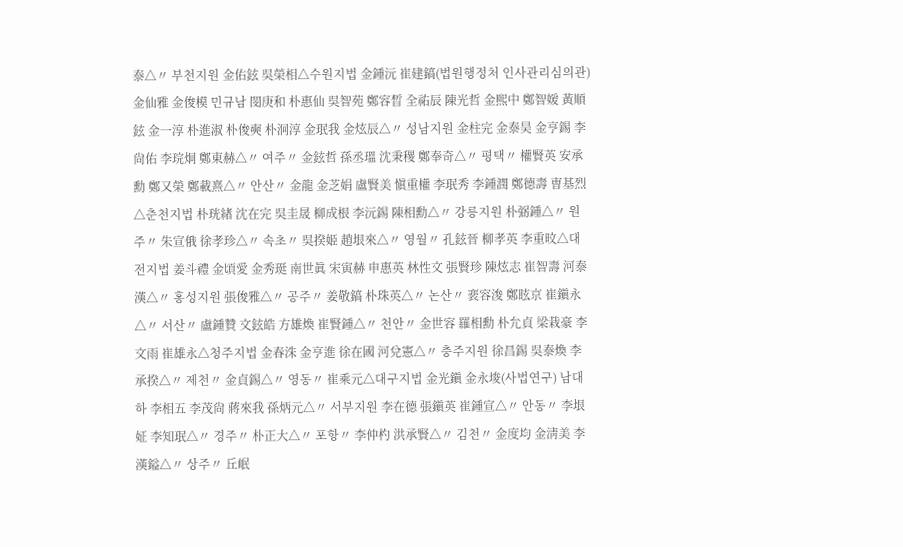泰△〃 부천지원 金佑鉉 吳榮相△수원지법 金鍾沅 崔建鎬(법원행정처 인사관리심의관) 金仙雅 金俊模 민규남 閔庚和 朴惠仙 吳智苑 鄭容晳 全祐辰 陳光哲 金熙中 鄭智媛 黃順鉉 金一淳 朴進淑 朴俊奭 朴泂淳 金珉我 金炫辰△〃 성남지원 金柱完 金泰昊 金亨錫 李尙佑 李琓炯 鄭東赫△〃 여주〃 金鉉哲 孫丞瑥 沈秉稷 鄭奉奇△〃 평택〃 權賢英 安承勳 鄭又榮 鄭載熹△〃 안산〃 金龍 金芝娟 盧賢美 愼重權 李珉秀 李鍾潤 鄭德壽 曺基烈△춘천지법 朴珖緖 沈在完 吳圭晟 柳成根 李沅錫 陳相勳△〃 강릉지원 朴弼鍾△〃 원주〃 朱宣俄 徐孝珍△〃 속초〃 吳揆姬 趙垠來△〃 영월〃 孔鉉晉 柳孝英 李重旼△대전지법 姜斗禮 金頃愛 金秀珽 南世眞 宋寅赫 申惠英 林性文 張賢珍 陳炫志 崔智壽 河泰漢△〃 홍성지원 張俊雅△〃 공주〃 姜敬鎬 朴珠英△〃 논산〃 裵容浚 鄭眩京 崔鎭永△〃 서산〃 盧鍾贊 文鉉皓 方雄煥 崔賢鍾△〃 천안〃 金世容 羅相勳 朴允貞 梁栽豪 李文雨 崔雄永△청주지법 金春洙 金亨進 徐在國 河兌憲△〃 충주지원 徐昌錫 吳泰煥 李承揆△〃 제천〃 金貞錫△〃 영동〃 崔乘元△대구지법 金光鎭 金永埈(사법연구) 남대하 李相五 李茂尙 蔣來我 孫炳元△〃 서부지원 李在德 張鎭英 崔鍾宣△〃 안동〃 李垠姃 李知珉△〃 경주〃 朴正大△〃 포항〃 李仲杓 洪承賢△〃 김천〃 金度均 金淸美 李漢鎰△〃 상주〃 丘岷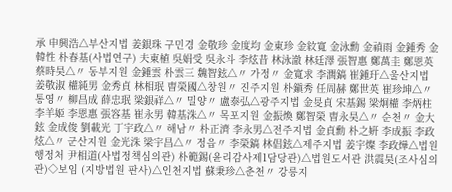承 申興浩△부산지법 姜銀珠 구민경 金敬珍 金度均 金東珍 金紋寬 金泳勳 金禎雨 金鍾秀 金韓性 朴春基(사법연구) 夫東植 吳娟受 吳永斗 李炫昔 林泳澈 林廷澤 張智惠 鄭萬圭 鄭恩英 蔡時昊△〃 동부지원 金鍾雲 朴雲三 魏智鉉△〃 가정〃 金寬求 李潤鎬 崔鍾玗△울산지법 姜敬淑 權純男 金秀貞 林相珉 曺榮國△창원〃 진주지원 朴鎭秀 任周赫 鄭世英 崔珍坤△〃 통영〃 柳昌成 薛忠珉 梁銀祥△〃 밀양〃 盧泰弘△광주지법 金旻貞 宋基錫 梁炯權 李炳柱 李羊姬 李恩惠 張容基 崔永男 韓基洙△〃 목포지원 金振煥 鄭智榮 曺永昊△〃 순천〃 金大鉉 金成俊 劉載光 丁宇政△〃 해남〃 朴正濟 李永男△전주지법 金貞勳 朴之姸 李成振 李政炫△〃 군산지원 金光洙 梁宇昌△〃 정읍〃 李榮鎬 林倡鉉△제주지법 姜宇燦 李政燁△법원행정처 尹相道(사법정책심의관) 朴範錫(윤리감사제1담당관)△법원도서관 洪震昊(조사심의관)◇보임 (지방법원 판사)△인천지법 蘇秉珍△춘천〃 강릉지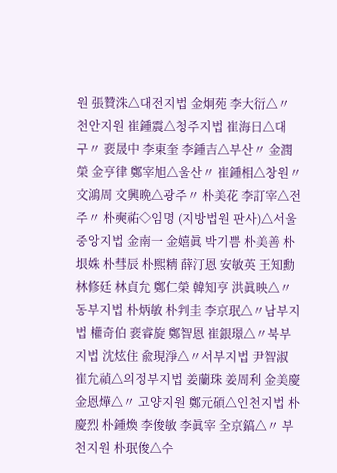원 張贊洙△대전지법 金炯苑 李大衍△〃 천안지원 崔鍾震△청주지법 崔海日△대구〃 裵晟中 李東奎 李鍾吉△부산〃 金潤榮 金亨律 鄭宰旭△울산〃 崔鍾相△창원〃 文鴻周 文興晩△광주〃 朴美花 李訂宰△전주〃 朴奭祐◇임명 (지방법원 판사)△서울중앙지법 金南一 金嬉眞 박기쁨 朴美善 朴垠姝 朴彗辰 朴熙精 薛汀恩 安敏英 王知勳 林修廷 林貞允 鄭仁榮 韓知亨 洪眞映△〃동부지법 朴炳敏 朴判圭 李京珉△〃남부지법 權奇伯 裵睿旋 鄭智恩 崔銀璟△〃북부지법 沈炫住 兪現淨△〃서부지법 尹智淑 崔允禎△의정부지법 姜蘭珠 姜周利 金美慶 金恩燁△〃 고양지원 鄭元碩△인천지법 朴慶烈 朴鍾煥 李俊敏 李眞宰 全京鎬△〃 부천지원 朴珉俊△수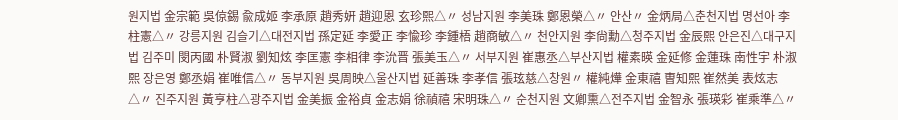원지법 金宗範 吳倞錫 兪成姬 李承原 趙秀姸 趙迎恩 玄珍熙△〃 성남지원 李美珠 鄭恩榮△〃 안산〃 金炳局△춘천지법 명선아 李柱憲△〃 강릉지원 김슬기△대전지법 孫定延 李愛正 李愉珍 李鍾梧 趙商敏△〃 천안지원 李尙勳△청주지법 金辰熙 안은진△대구지법 김주미 閔丙國 朴賢淑 劉知炫 李匡憲 李相律 李沇晋 張美玉△〃 서부지원 崔惠丞△부산지법 權素暎 金延修 金蓮珠 南性宇 朴淑熙 장은영 鄭丞娟 崔唯信△〃 동부지원 吳周映△울산지법 延善珠 李孝信 張玹慈△창원〃 權純燁 金東禧 曺知熙 崔然美 表炫志△〃 진주지원 黃亨柱△광주지법 金美振 金裕貞 金志娟 徐禎禧 宋明珠△〃 순천지원 文卿熏△전주지법 金智永 張瑛彩 崔乘準△〃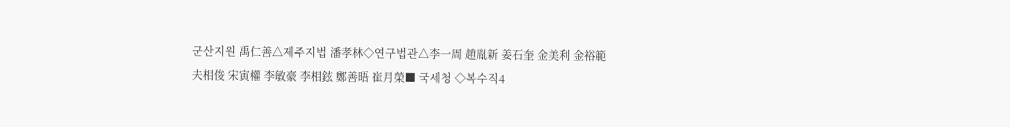군산지원 禹仁善△제주지법 潘孝林◇연구법관△李一周 趙胤新 姜石奎 金美利 金裕範 夫相俊 宋寅權 李敏豪 李相鉉 鄭善晤 崔月榮■ 국세청 ◇복수직4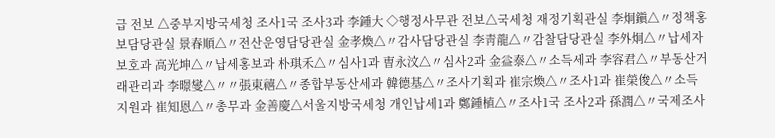급 전보 △중부지방국세청 조사1국 조사3과 李鍾大 ◇행정사무관 전보△국세청 재정기획관실 李炯鎭△〃정책홍보담당관실 景春順△〃전산운영담당관실 金孝煥△〃감사담당관실 李靑龍△〃감찰담당관실 李外炯△〃납세자보호과 高光坤△〃납세홍보과 朴琪禾△〃심사1과 曺永汶△〃심사2과 金益泰△〃소득세과 李容君△〃부동산거래관리과 李暻燮△〃〃張東禧△〃종합부동산세과 韓德基△〃조사기획과 崔宗煥△〃조사1과 崔榮俊△〃소득지원과 崔知恩△〃총무과 金善慶△서울지방국세청 개인납세1과 鄭鍾植△〃조사1국 조사2과 孫潤△〃국제조사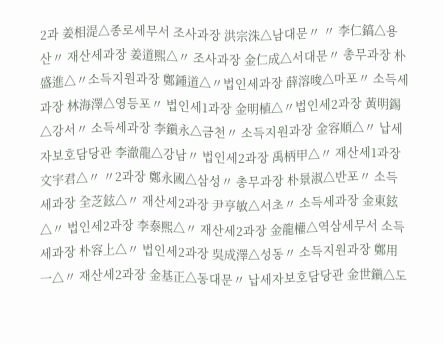2과 姜相湜△종로세무서 조사과장 洪宗洙△남대문〃 〃 李仁鎬△용산〃 재산세과장 姜道熙△〃 조사과장 金仁成△서대문〃 총무과장 朴盛進△〃소득지원과장 鄭鍾道△〃법인세과장 薛溶晙△마포〃 소득세과장 林海澤△영등포〃 법인세1과장 金明植△〃법인세2과장 黃明錫△강서〃 소득세과장 李鎭永△금천〃 소득지원과장 金容順△〃 납세자보호담당관 李澈龍△강남〃 법인세2과장 禹柄甲△〃 재산세1과장 文宇君△〃 〃2과장 鄭永國△삼성〃 총무과장 朴景淑△반포〃 소득세과장 全芝鉉△〃 재산세2과장 尹亨敏△서초〃 소득세과장 金東鉉△〃 법인세2과장 李泰熙△〃 재산세2과장 金龍權△역삼세무서 소득세과장 朴容上△〃 법인세2과장 吳成澤△성동〃 소득지원과장 鄭用一△〃 재산세2과장 金基正△동대문〃 납세자보호담당관 金世鎭△도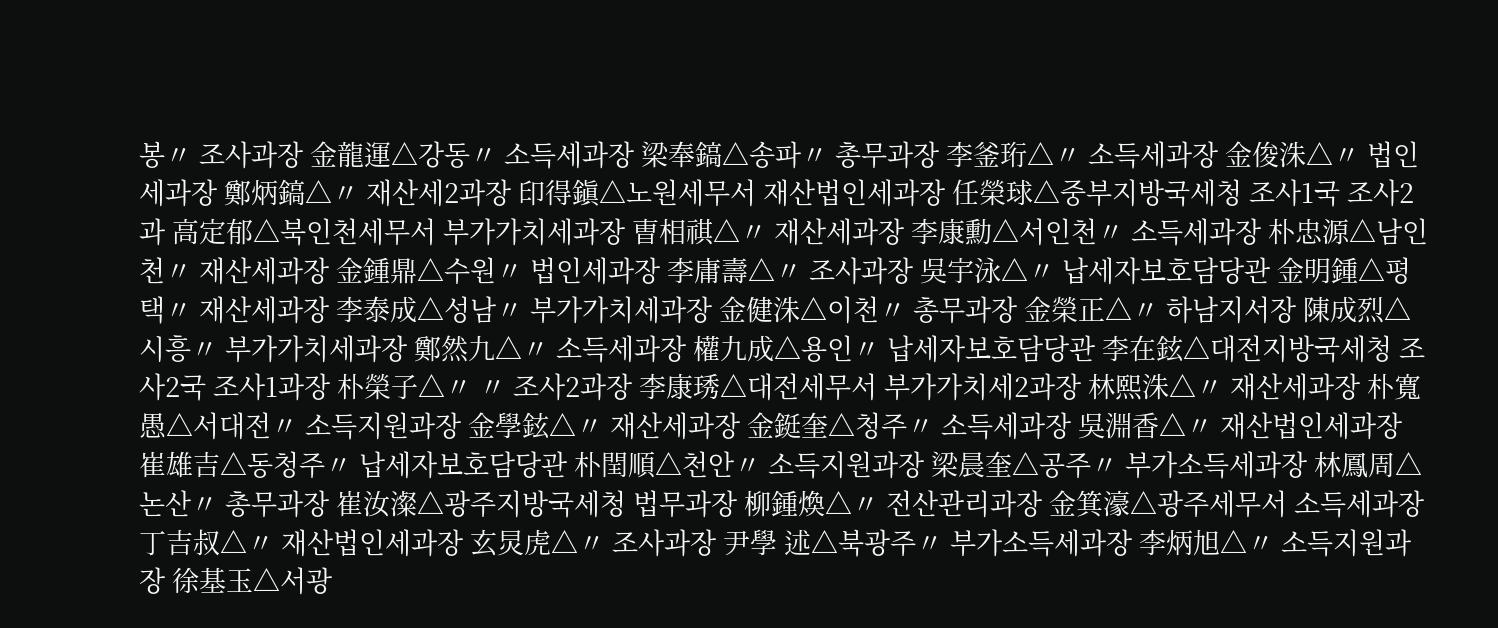봉〃 조사과장 金龍運△강동〃 소득세과장 梁奉鎬△송파〃 총무과장 李釜珩△〃 소득세과장 金俊洙△〃 법인세과장 鄭炳鎬△〃 재산세2과장 印得鎭△노원세무서 재산법인세과장 任榮球△중부지방국세청 조사1국 조사2과 高定郁△북인천세무서 부가가치세과장 曺相祺△〃 재산세과장 李康勳△서인천〃 소득세과장 朴忠源△남인천〃 재산세과장 金鍾鼎△수원〃 법인세과장 李庸壽△〃 조사과장 吳宇泳△〃 납세자보호담당관 金明鍾△평택〃 재산세과장 李泰成△성남〃 부가가치세과장 金健洙△이천〃 총무과장 金榮正△〃 하남지서장 陳成烈△시흥〃 부가가치세과장 鄭然九△〃 소득세과장 權九成△용인〃 납세자보호담당관 李在鉉△대전지방국세청 조사2국 조사1과장 朴榮子△〃 〃 조사2과장 李康琇△대전세무서 부가가치세2과장 林熙洙△〃 재산세과장 朴寬愚△서대전〃 소득지원과장 金學鉉△〃 재산세과장 金鋌奎△청주〃 소득세과장 吳淵香△〃 재산법인세과장 崔雄吉△동청주〃 납세자보호담당관 朴閏順△천안〃 소득지원과장 梁晨奎△공주〃 부가소득세과장 林鳳周△논산〃 총무과장 崔汝澯△광주지방국세청 법무과장 柳鍾煥△〃 전산관리과장 金箕濠△광주세무서 소득세과장 丁吉叔△〃 재산법인세과장 玄炅虎△〃 조사과장 尹學 述△북광주〃 부가소득세과장 李炳旭△〃 소득지원과장 徐基玉△서광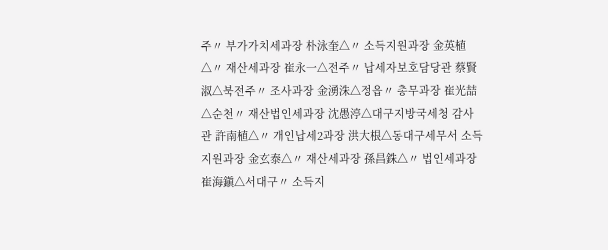주〃 부가가치세과장 朴泳奎△〃 소득지원과장 金英植△〃 재산세과장 崔永一△전주〃 납세자보호담당관 蔡賢淑△북전주〃 조사과장 金湧洙△정읍〃 총무과장 崔光喆△순천〃 재산법인세과장 沈愚渟△대구지방국세청 감사관 許南植△〃 개인납세2과장 洪大根△동대구세무서 소득지원과장 金玄泰△〃 재산세과장 孫昌銖△〃 법인세과장 崔海鎭△서대구〃 소득지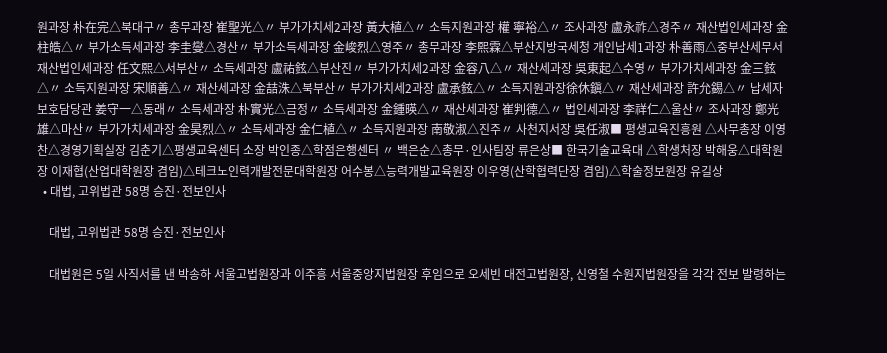원과장 朴在完△북대구〃 총무과장 崔聖光△〃 부가가치세2과장 黃大植△〃 소득지원과장 權 寧裕△〃 조사과장 盧永祚△경주〃 재산법인세과장 金柱皓△〃 부가소득세과장 李圭燮△경산〃 부가소득세과장 金峻烈△영주〃 총무과장 李熙霖△부산지방국세청 개인납세1과장 朴善雨△중부산세무서 재산법인세과장 任文熙△서부산〃 소득세과장 盧祐鉉△부산진〃 부가가치세2과장 金容八△〃 재산세과장 吳東起△수영〃 부가가치세과장 金三鉉△〃 소득지원과장 宋順善△〃 재산세과장 金喆洙△북부산〃 부가가치세2과장 盧承鉉△〃 소득지원과장徐休鎭△〃 재산세과장 許允錫△〃 납세자보호담당관 姜守一△동래〃 소득세과장 朴實光△금정〃 소득세과장 金鍾暎△〃 재산세과장 崔判德△〃 법인세과장 李祥仁△울산〃 조사과장 鄭光雄△마산〃 부가가치세과장 金昊烈△〃 소득세과장 金仁植△〃 소득지원과장 南敬淑△진주〃 사천지서장 吳任淑■ 평생교육진흥원 △사무총장 이영찬△경영기획실장 김춘기△평생교육센터 소장 박인종△학점은행센터 〃 백은순△총무·인사팀장 류은상■ 한국기술교육대 △학생처장 박해웅△대학원장 이재협(산업대학원장 겸임)△테크노인력개발전문대학원장 어수봉△능력개발교육원장 이우영(산학협력단장 겸임)△학술정보원장 유길상
  • 대법, 고위법관 58명 승진·전보인사

    대법, 고위법관 58명 승진·전보인사

    대법원은 5일 사직서를 낸 박송하 서울고법원장과 이주흥 서울중앙지법원장 후임으로 오세빈 대전고법원장, 신영철 수원지법원장을 각각 전보 발령하는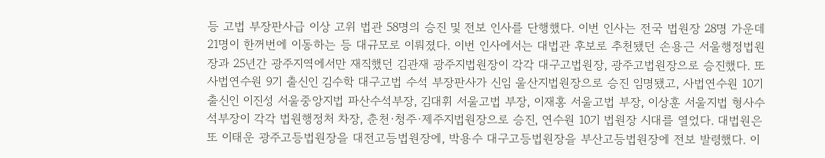등 고법 부장판사급 이상 고위 법관 58명의 승진 및 전보 인사를 단행했다. 이번 인사는 전국 법원장 28명 가운데 21명이 한꺼번에 이동하는 등 대규모로 이뤄졌다. 이번 인사에서는 대법관 후보로 추천됐던 손용근 서울행정법원장과 25년간 광주지역에서만 재직했던 김관재 광주지법원장이 각각 대구고법원장, 광주고법원장으로 승진했다. 또 사법연수원 9기 출신인 김수학 대구고법 수석 부장판사가 신임 울산지법원장으로 승진 임명됐고, 사법연수원 10기 출신인 이진성 서울중앙지법 파산수석부장, 김대휘 서울고법 부장, 이재홍 서울고법 부장, 이상훈 서울지법 형사수석부장이 각각 법원행정처 차장, 춘천·청주·제주지법원장으로 승진, 연수원 10기 법원장 시대를 열었다. 대법원은 또 이태운 광주고등법원장을 대전고등법원장에, 박용수 대구고등법원장을 부산고등법원장에 전보 발령했다. 이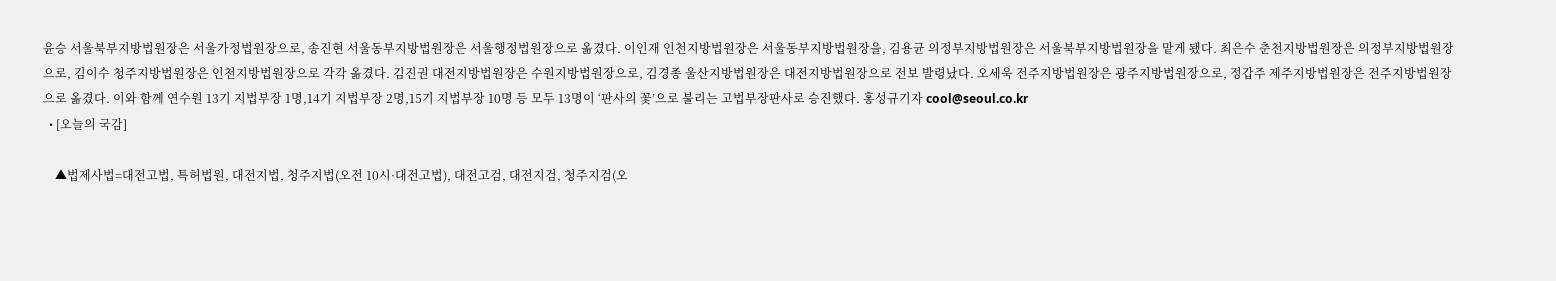윤승 서울북부지방법원장은 서울가정법원장으로, 송진현 서울동부지방법원장은 서울행정법원장으로 옮겼다. 이인재 인천지방법원장은 서울동부지방법원장을, 김용균 의정부지방법원장은 서울북부지방법원장을 맡게 됐다. 최은수 춘천지방법원장은 의정부지방법원장으로, 김이수 청주지방법원장은 인천지방법원장으로 각각 옮겼다. 김진권 대전지방법원장은 수원지방법원장으로, 김경종 울산지방법원장은 대전지방법원장으로 전보 발령났다. 오세욱 전주지방법원장은 광주지방법원장으로, 정갑주 제주지방법원장은 전주지방법원장으로 옮겼다. 이와 함께 연수원 13기 지법부장 1명,14기 지법부장 2명,15기 지법부장 10명 등 모두 13명이 ‘판사의 꽃’으로 불리는 고법부장판사로 승진했다. 홍성규기자 cool@seoul.co.kr
  • [오늘의 국감]

    ▲법제사법=대전고법, 특허법원, 대전지법, 청주지법(오전 10시·대전고법), 대전고검, 대전지검, 청주지검(오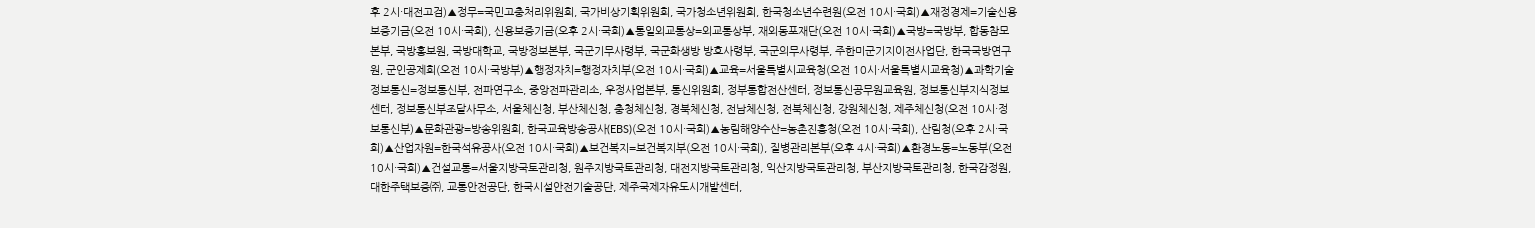후 2시·대전고검)▲정무=국민고충처리위원회, 국가비상기획위원회, 국가청소년위원회, 한국청소년수련원(오전 10시·국회)▲재정경제=기술신용보증기금(오전 10시·국회), 신용보증기금(오후 2시·국회)▲통일외교통상=외교통상부, 재외동포재단(오전 10시·국회)▲국방=국방부, 합동참모본부, 국방홍보원, 국방대학교, 국방정보본부, 국군기무사령부, 국군화생방 방호사령부, 국군의무사령부, 주한미군기지이전사업단, 한국국방연구원, 군인공제회(오전 10시·국방부)▲행정자치=행정자치부(오전 10시·국회)▲교육=서울특별시교육청(오전 10시·서울특별시교육청)▲과학기술정보통신=정보통신부, 전파연구소, 중앙전파관리소, 우정사업본부, 통신위원회, 정부통합전산센터, 정보통신공무원교육원, 정보통신부지식정보센터, 정보통신부조달사무소, 서울체신청, 부산체신청, 충청체신청, 경북체신청, 전남체신청, 전북체신청, 강원체신청, 제주체신청(오전 10시·정보통신부)▲문화관광=방송위원회, 한국교육방송공사(EBS)(오전 10시·국회)▲농림해양수산=농촌진흥청(오전 10시·국회), 산림청(오후 2시·국회)▲산업자원=한국석유공사(오전 10시·국회)▲보건복지=보건복지부(오전 10시·국회), 질병관리본부(오후 4시·국회)▲환경노동=노동부(오전 10시·국회)▲건설교통=서울지방국토관리청, 원주지방국토관리청, 대전지방국토관리청, 익산지방국토관리청, 부산지방국토관리청, 한국감정원, 대한주택보증㈜, 교통안전공단, 한국시설안전기술공단, 제주국제자유도시개발센터,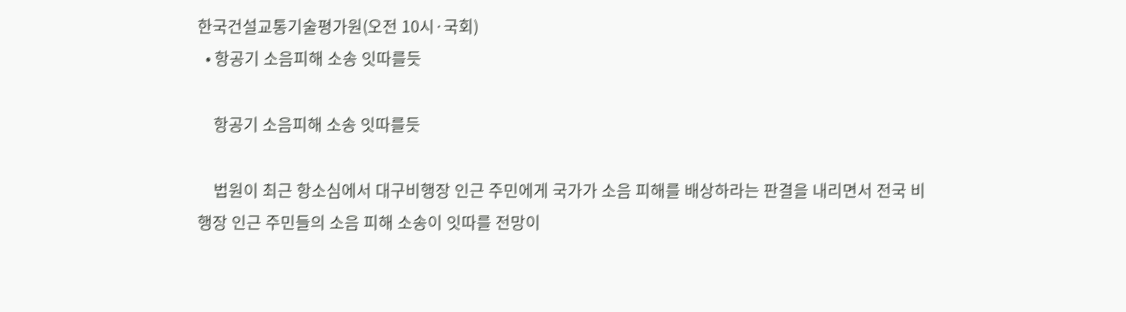한국건설교통기술평가원(오전 10시·국회)
  • 항공기 소음피해 소송 잇따를듯

    항공기 소음피해 소송 잇따를듯

    법원이 최근 항소심에서 대구비행장 인근 주민에게 국가가 소음 피해를 배상하라는 판결을 내리면서 전국 비행장 인근 주민들의 소음 피해 소송이 잇따를 전망이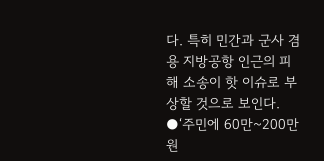다. 특히 민간과 군사 겸용 지방공항 인근의 피해 소송이 핫 이슈로 부상할 것으로 보인다. ●‘주민에 60만~200만원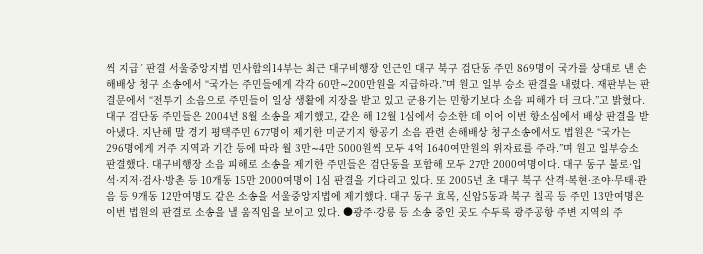씩 지급´ 판결 서울중앙지법 민사합의14부는 최근 대구비행장 인근인 대구 북구 검단동 주민 869명이 국가를 상대로 낸 손해배상 청구 소송에서 “국가는 주민들에게 각각 60만∼200만원을 지급하라.”며 원고 일부 승소 판결을 내렸다. 재판부는 판결문에서 “전투기 소음으로 주민들이 일상 생활에 지장을 받고 있고 군용기는 민항기보다 소음 피해가 더 크다.”고 밝혔다. 대구 검단동 주민들은 2004년 8월 소송을 제기했고, 같은 해 12월 1심에서 승소한 데 이어 이번 항소심에서 배상 판결을 받아냈다. 지난해 말 경기 평택주민 677명이 제기한 미군기지 항공기 소음 관련 손해배상 청구소송에서도 법원은 “국가는 296명에게 거주 지역과 기간 등에 따라 월 3만∼4만 5000원씩 모두 4억 1640여만원의 위자료를 주라.”며 원고 일부승소 판결했다. 대구비행장 소음 피해로 소송을 제기한 주민들은 검단동을 포함해 모두 27만 2000여명이다. 대구 동구 불로·입석·지저·검사·방촌 등 10개동 15만 2000여명이 1심 판결을 기다리고 있다. 또 2005년 초 대구 북구 산격·복현·조야·무태·관음 등 9개동 12만여명도 같은 소송을 서울중앙지법에 제기했다. 대구 동구 효목, 신암5동과 북구 칠곡 등 주민 13만여명은 이번 법원의 판결로 소송을 낼 움직임을 보이고 있다. ●광주·강릉 등 소송 중인 곳도 수두룩 광주공항 주변 지역의 주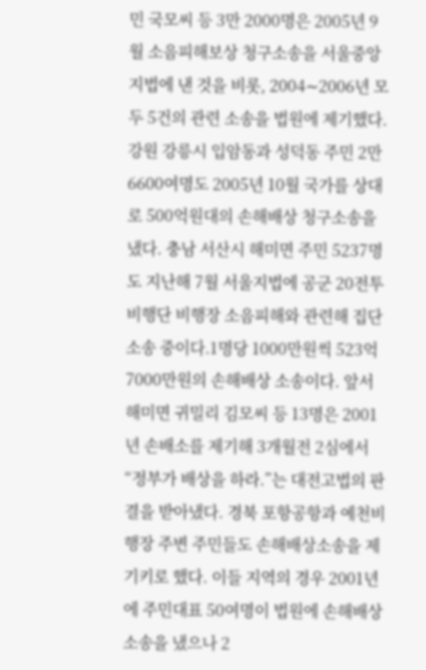민 국모씨 등 3만 2000명은 2005년 9월 소음피해보상 청구소송을 서울중앙지법에 낸 것을 비롯, 2004∼2006년 모두 5건의 관련 소송을 법원에 제기했다. 강원 강릉시 입암동과 성덕동 주민 2만 6600여명도 2005년 10월 국가를 상대로 500억원대의 손해배상 청구소송을 냈다. 충남 서산시 해미면 주민 5237명도 지난해 7월 서울지법에 공군 20전투비행단 비행장 소음피해와 관련해 집단소송 중이다.1명당 1000만원씩 523억 7000만원의 손해배상 소송이다. 앞서 해미면 귀밀리 김모씨 등 13명은 2001년 손배소를 제기해 3개월전 2심에서 “정부가 배상을 하라.”는 대전고법의 판결을 받아냈다. 경북 포항공항과 예천비행장 주변 주민들도 손해배상소송을 제기키로 했다. 이들 지역의 경우 2001년에 주민대표 50여명이 법원에 손해배상소송을 냈으나 2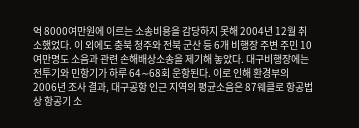억 8000여만원에 이르는 소송비용을 감당하지 못해 2004년 12월 취소했었다. 이 외에도 충북 청주와 전북 군산 등 6개 비행장 주변 주민 10여만명도 소음과 관련 손해배상소송을 제기해 놓았다. 대구비행장에는 전투기와 민항기가 하루 64∼68회 운항된다. 이로 인해 환경부의 2006년 조사 결과, 대구공항 인근 지역의 평균소음은 87웨클로 항공법상 항공기 소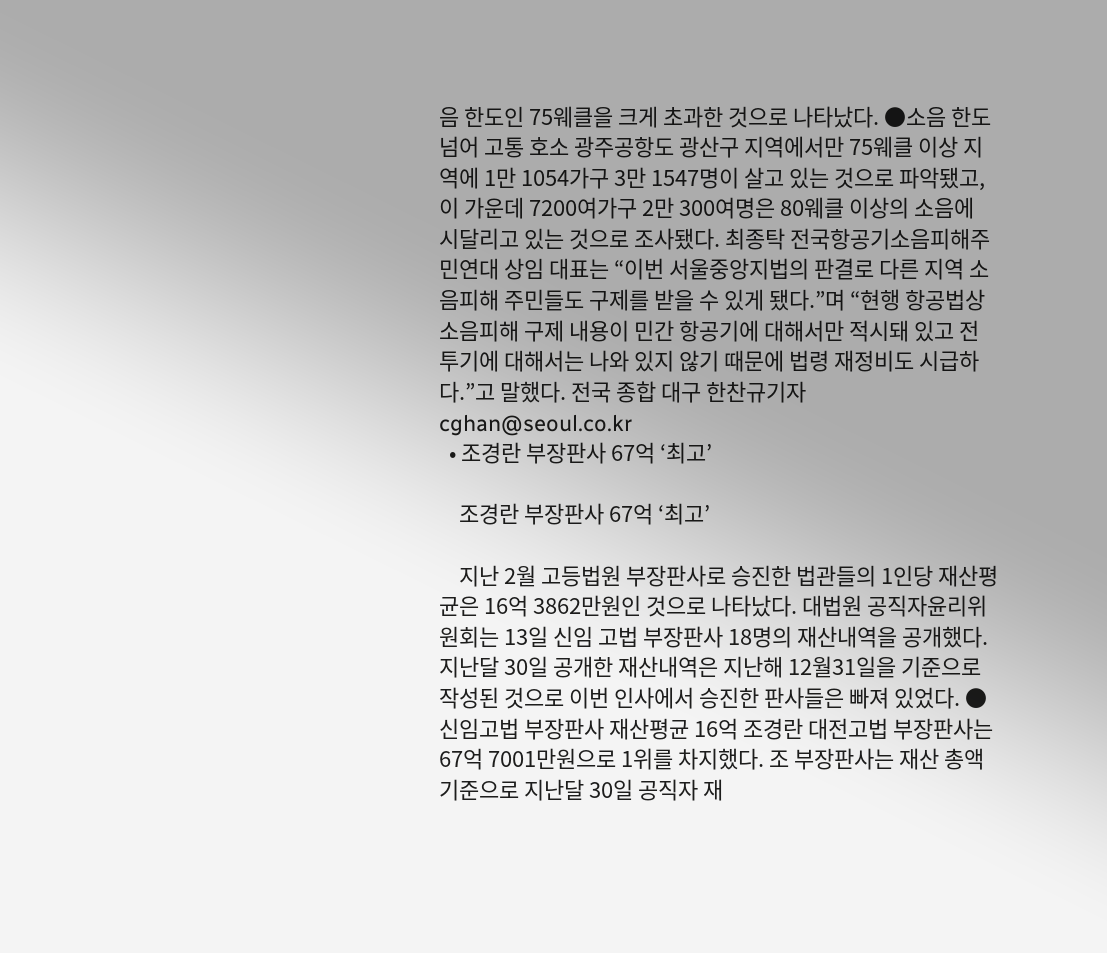음 한도인 75웨클을 크게 초과한 것으로 나타났다. ●소음 한도 넘어 고통 호소 광주공항도 광산구 지역에서만 75웨클 이상 지역에 1만 1054가구 3만 1547명이 살고 있는 것으로 파악됐고, 이 가운데 7200여가구 2만 300여명은 80웨클 이상의 소음에 시달리고 있는 것으로 조사됐다. 최종탁 전국항공기소음피해주민연대 상임 대표는 “이번 서울중앙지법의 판결로 다른 지역 소음피해 주민들도 구제를 받을 수 있게 됐다.”며 “현행 항공법상 소음피해 구제 내용이 민간 항공기에 대해서만 적시돼 있고 전투기에 대해서는 나와 있지 않기 때문에 법령 재정비도 시급하다.”고 말했다. 전국 종합 대구 한찬규기자 cghan@seoul.co.kr
  • 조경란 부장판사 67억 ‘최고’

    조경란 부장판사 67억 ‘최고’

    지난 2월 고등법원 부장판사로 승진한 법관들의 1인당 재산평균은 16억 3862만원인 것으로 나타났다. 대법원 공직자윤리위원회는 13일 신임 고법 부장판사 18명의 재산내역을 공개했다. 지난달 30일 공개한 재산내역은 지난해 12월31일을 기준으로 작성된 것으로 이번 인사에서 승진한 판사들은 빠져 있었다. ●신임고법 부장판사 재산평균 16억 조경란 대전고법 부장판사는 67억 7001만원으로 1위를 차지했다. 조 부장판사는 재산 총액 기준으로 지난달 30일 공직자 재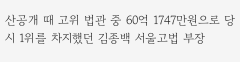산공개 때 고위 법관 중 60억 1747만원으로 당시 1위를 차지했던 김종백 서울고법 부장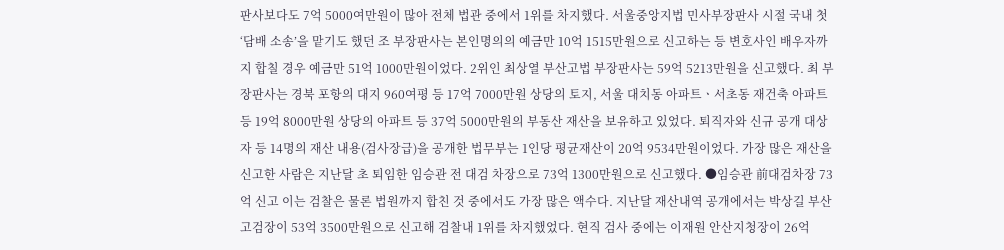판사보다도 7억 5000여만원이 많아 전체 법관 중에서 1위를 차지했다. 서울중앙지법 민사부장판사 시절 국내 첫 ‘담배 소송’을 맡기도 했던 조 부장판사는 본인명의의 예금만 10억 1515만원으로 신고하는 등 변호사인 배우자까지 합칠 경우 예금만 51억 1000만원이었다. 2위인 최상열 부산고법 부장판사는 59억 5213만원을 신고했다. 최 부장판사는 경북 포항의 대지 960여평 등 17억 7000만원 상당의 토지, 서울 대치동 아파트ㆍ서초동 재건축 아파트 등 19억 8000만원 상당의 아파트 등 37억 5000만원의 부동산 재산을 보유하고 있었다. 퇴직자와 신규 공개 대상자 등 14명의 재산 내용(검사장급)을 공개한 법무부는 1인당 평균재산이 20억 9534만원이었다. 가장 많은 재산을 신고한 사람은 지난달 초 퇴임한 임승관 전 대검 차장으로 73억 1300만원으로 신고했다. ●임승관 前대검차장 73억 신고 이는 검찰은 물론 법원까지 합친 것 중에서도 가장 많은 액수다. 지난달 재산내역 공개에서는 박상길 부산고검장이 53억 3500만원으로 신고해 검찰내 1위를 차지했었다. 현직 검사 중에는 이재원 안산지청장이 26억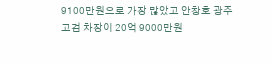9100만원으로 가장 많았고 안창호 광주고검 차장이 20억 9000만원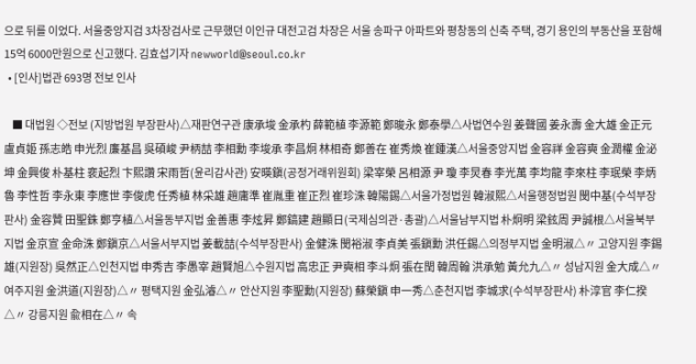으로 뒤를 이었다. 서울중앙지검 3차장검사로 근무했던 이인규 대전고검 차장은 서울 송파구 아파트와 평창동의 신축 주택, 경기 용인의 부동산을 포함해 15억 6000만원으로 신고했다. 김효섭기자 newworld@seoul.co.kr
  • [인사]법관 693명 전보 인사

    ■ 대법원 ◇전보 (지방법원 부장판사)△재판연구관 康承埈 金承杓 薛範植 李源範 鄭晙永 鄭泰學△사법연수원 姜聲國 姜永壽 金大雄 金正元 盧貞姬 孫志皓 申光烈 廉基昌 吳碩峻 尹柄喆 李相勳 李埈承 李昌炯 林相奇 鄭善在 崔秀煥 崔鍾漢△서울중앙지법 金容祥 金容奭 金潤權 金泌坤 金興俊 朴基柱 裵起烈 卞熙讚 宋雨哲(윤리감사관) 安暎鎭(공정거래위원회) 梁宰榮 呂相源 尹 瓊 李炅春 李光萬 李均龍 李來柱 李珉榮 李炳魯 李性哲 李永東 李應世 李俊虎 任秀植 林采雄 趙庸準 崔胤重 崔正烈 崔珍洙 韓陽錫△서울가정법원 韓淑熙△서울행정법원 閔中基(수석부장판사) 金容贊 田聖銖 鄭亨植△서울동부지법 金善惠 李炫昇 鄭鎬建 趙顯日(국제심의관·총괄)△서울남부지법 朴炯明 梁鉉周 尹誠根△서울북부지법 金京宣 金命洙 鄭鎭京△서울서부지법 姜載喆(수석부장판사) 金健洙 閔裕淑 李貞美 張鎭勳 洪任錫△의정부지법 金明淑△〃 고양지원 李錫雄(지원장) 吳然正△인천지법 申秀吉 李愚宰 趙賢旭△수원지법 高忠正 尹奭相 李斗炯 張在閏 韓周翰 洪承勉 黃允九△〃 성남지원 金大成△〃 여주지원 金洪道(지원장)△〃 평택지원 金弘濬△〃 안산지원 李聖勳(지원장) 蘇榮鎭 申一秀△춘천지법 李城求(수석부장판사) 朴淳官 李仁揆△〃 강릉지원 兪相在△〃 속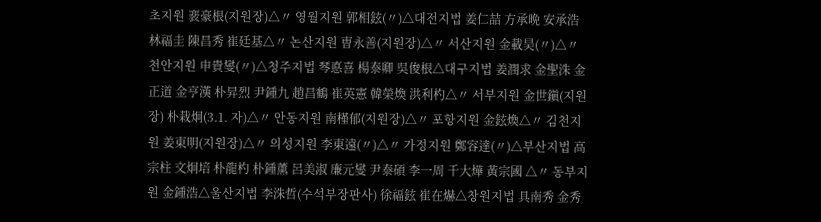초지원 裵豪根(지원장)△〃 영월지원 郭相鉉(〃)△대전지법 姜仁喆 方承晩 安承浩 林福圭 陳昌秀 崔廷基△〃 논산지원 曺永善(지원장)△〃 서산지원 金載昊(〃)△〃 천안지원 申貴燮(〃)△청주지법 琴悳喜 楊泰卿 吳俊根△대구지법 姜潤求 金聖洙 金正道 金亨漢 朴昇烈 尹鍾九 趙昌鶴 崔英憲 韓榮煥 洪利杓△〃 서부지원 金世鎭(지원장) 朴栽炯(3.1. 자)△〃 안동지원 南槿郁(지원장)△〃 포항지원 金鉉煥△〃 김천지원 姜東明(지원장)△〃 의성지원 李東遠(〃)△〃 가정지원 鄭容達(〃)△부산지법 高宗柱 文炯培 朴龍杓 朴鍾薰 呂美淑 廉元燮 尹泰碩 李一周 千大燁 黃宗國 △〃 동부지원 金鍾浩△울산지법 李洙哲(수석부장판사) 徐福鉉 崔在爀△창원지법 具南秀 金秀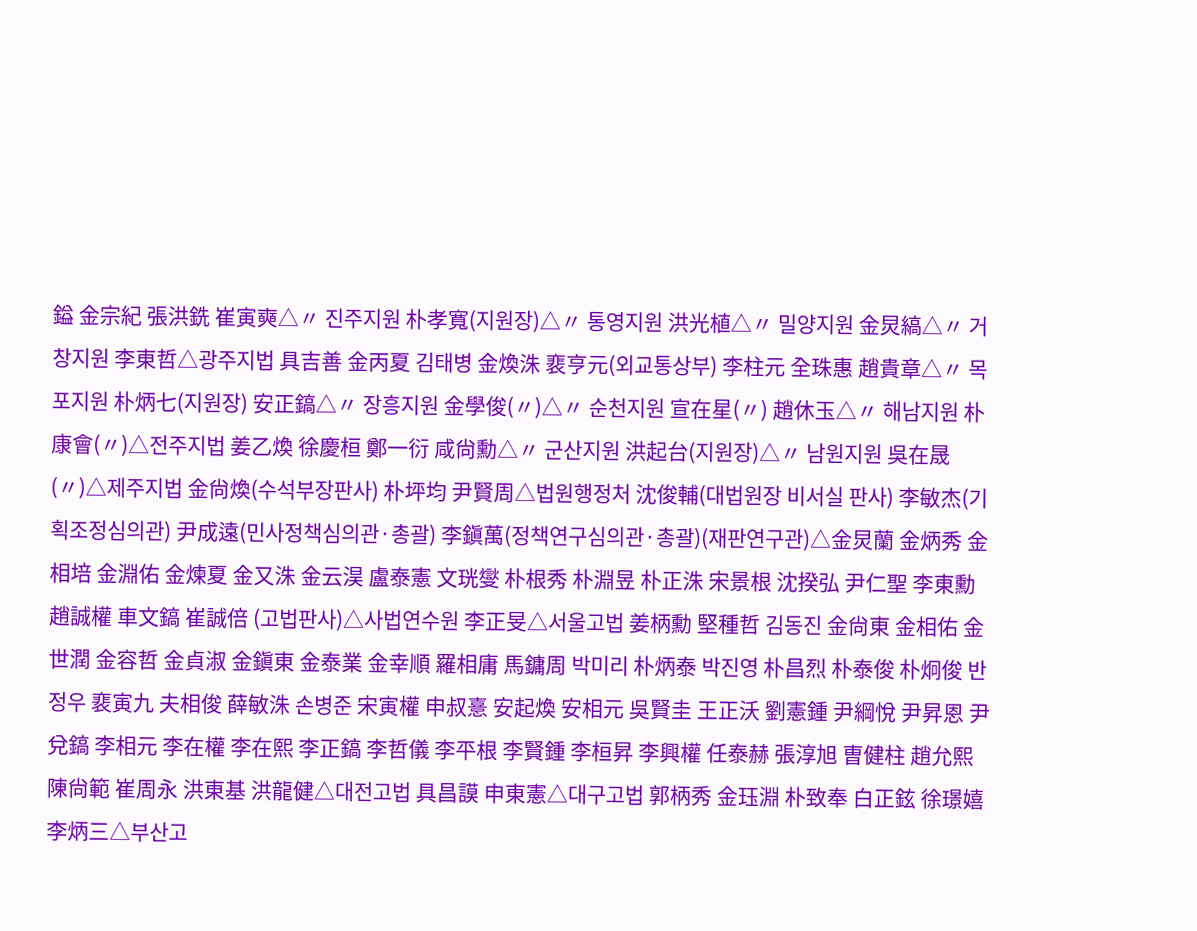鎰 金宗紀 張洪銑 崔寅奭△〃 진주지원 朴孝寬(지원장)△〃 통영지원 洪光植△〃 밀양지원 金炅縞△〃 거창지원 李東哲△광주지법 具吉善 金丙夏 김태병 金煥洙 裵亨元(외교통상부) 李柱元 全珠惠 趙貴章△〃 목포지원 朴炳七(지원장) 安正鎬△〃 장흥지원 金學俊(〃)△〃 순천지원 宣在星(〃) 趙休玉△〃 해남지원 朴康會(〃)△전주지법 姜乙煥 徐慶桓 鄭一衍 咸尙勳△〃 군산지원 洪起台(지원장)△〃 남원지원 吳在晟(〃)△제주지법 金尙煥(수석부장판사) 朴坪均 尹賢周△법원행정처 沈俊輔(대법원장 비서실 판사) 李敏杰(기획조정심의관) 尹成遠(민사정책심의관·총괄) 李鎭萬(정책연구심의관·총괄)(재판연구관)△金炅蘭 金炳秀 金相培 金淵佑 金煉夏 金又洙 金云淏 盧泰憲 文珖燮 朴根秀 朴淵昱 朴正洙 宋景根 沈揆弘 尹仁聖 李東勳 趙誠權 車文鎬 崔誠倍 (고법판사)△사법연수원 李正旻△서울고법 姜柄勳 堅種哲 김동진 金尙東 金相佑 金世潤 金容哲 金貞淑 金鎭東 金泰業 金幸順 羅相庸 馬鏞周 박미리 朴炳泰 박진영 朴昌烈 朴泰俊 朴炯俊 반정우 裵寅九 夫相俊 薛敏洙 손병준 宋寅權 申叔憙 安起煥 安相元 吳賢圭 王正沃 劉憲鍾 尹綱悅 尹昇恩 尹兌鎬 李相元 李在權 李在熙 李正鎬 李哲儀 李平根 李賢鍾 李桓昇 李興權 任泰赫 張淳旭 曺健柱 趙允熙 陳尙範 崔周永 洪東基 洪龍健△대전고법 具昌謨 申東憲△대구고법 郭柄秀 金珏淵 朴致奉 白正鉉 徐璟嬉 李炳三△부산고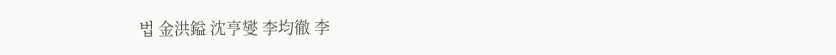법 金洪鎰 沈亨燮 李均徹 李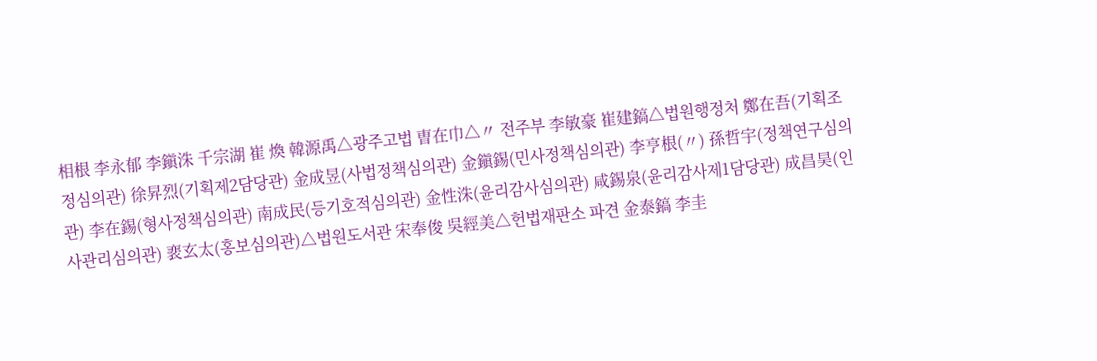相根 李永郁 李鎭洙 千宗湖 崔 煥 韓源禹△광주고법 曺在巾△〃 전주부 李敏豪 崔建鎬△법원행정처 鄭在吾(기획조정심의관) 徐昇烈(기획제2담당관) 金成昱(사법정책심의관) 金鎭錫(민사정책심의관) 李亨根(〃) 孫哲宇(정책연구심의관) 李在錫(형사정책심의관) 南成民(등기호적심의관) 金性洙(윤리감사심의관) 咸錫泉(윤리감사제1담당관) 成昌昊(인사관리심의관) 裵玄太(홍보심의관)△법원도서관 宋奉俊 吳經美△헌법재판소 파견 金泰鎬 李圭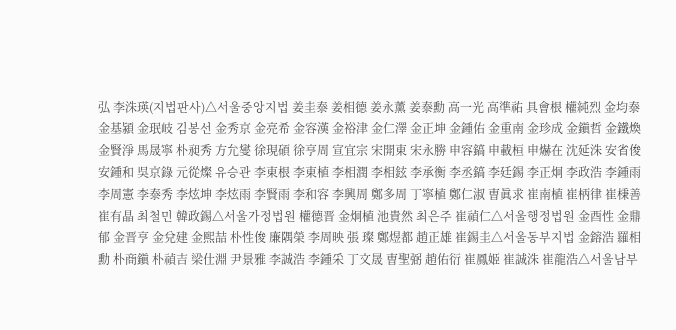弘 李洙瑛(지법판사)△서울중앙지법 姜圭泰 姜相德 姜永薰 姜泰勳 高一光 高準祐 具會根 權純烈 金均泰 金基潁 金珉岐 김봉선 金秀京 金亮希 金容漢 金裕津 金仁澤 金正坤 金鍾佑 金重南 金珍成 金鎭哲 金鐵煥 金賢淨 馬晟寧 朴昶秀 方允燮 徐現碩 徐亨周 宣宜宗 宋開東 宋永勝 申容鎬 申載桓 申爀在 沈延洙 安省俊 安鍾和 吳京錄 元從燦 유승관 李東根 李東植 李相潤 李相鉉 李承衡 李丞鎬 李廷錫 李正炯 李政浩 李鍾雨 李周憲 李泰秀 李炫坤 李炫雨 李賢雨 李和容 李興周 鄭多周 丁寧植 鄭仁淑 曺眞求 崔南植 崔柄律 崔棅善 崔有晶 최철민 韓政錫△서울가정법원 權德晋 金炯植 池貴然 최은주 崔禎仁△서울행정법원 金酉性 金鼎郁 金晋亨 金兌建 金熙喆 朴性俊 廉隅榮 李周映 張 璨 鄭煜都 趙正雄 崔錫圭△서울동부지법 金鎔浩 羅相勳 朴商鎭 朴禎吉 梁仕淵 尹景雅 李誠浩 李鍾采 丁文晟 曺聖弼 趙佑衍 崔鳳姬 崔誠洙 崔龍浩△서울남부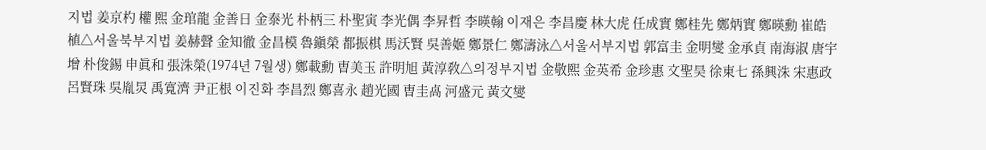지법 姜京杓 權 熙 金琯龍 金善日 金泰光 朴柄三 朴聖寅 李光偶 李昇哲 李暎翰 이재은 李昌慶 林大虎 任成實 鄭桂先 鄭炳實 鄭暎勳 崔皓植△서울북부지법 姜赫聲 金知徹 金昌模 魯鎭榮 都振棋 馬沃賢 吳善姬 鄭景仁 鄭濤泳△서울서부지법 郭富圭 金明燮 金承貞 南海淑 唐宇增 朴俊錫 申眞和 張洙榮(1974년 7월생) 鄭載勳 曺美玉 許明旭 黃淳敎△의정부지법 金敬熙 金英希 金珍惠 文聖昊 徐東七 孫興洙 宋惠政 呂賢珠 吳胤炅 禹寬濟 尹正根 이진화 李昌烈 鄭喜永 趙光國 曺圭卨 河盛元 黃文燮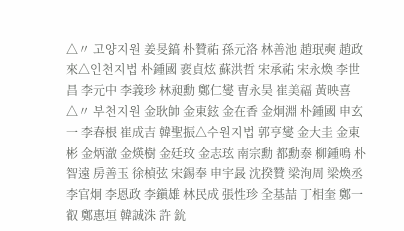△〃 고양지원 姜旻鎬 朴贊祐 孫元洛 林善池 趙珉奭 趙政來△인천지법 朴鍾國 裵貞炫 蘇洪哲 宋承祐 宋永煥 李世昌 李元中 李義珍 林昶勳 鄭仁燮 曺永昊 崔美福 黃映喜△〃 부천지원 金耿帥 金東鉉 金在香 金炯淵 朴鍾國 申玄一 李春根 崔成吉 韓聖振△수원지법 郭亨燮 金大圭 金東彬 金炳澈 金煐樹 金廷玟 金志玹 南宗勳 都勳泰 柳鍾鳴 朴智遠 房善玉 徐楨弦 宋錫奉 申宇晸 沈揆贊 梁洵周 梁煥丞 李官炯 李恩政 李鎭雄 林民成 張性珍 全基喆 丁相奎 鄭一叡 鄭惠垣 韓誠洙 許 鈗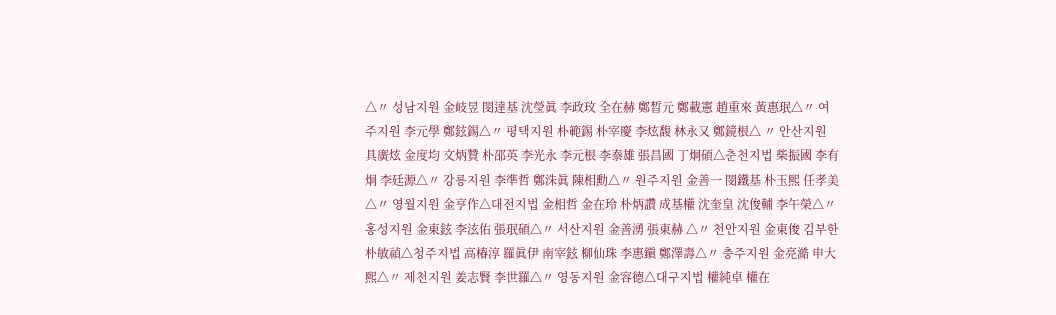△〃 성남지원 金岐昱 閔達基 沈瑩眞 李政玟 全在赫 鄭晳元 鄭載憲 趙重來 黃惠珉△〃 여주지원 李元學 鄭鉉錫△〃 평택지원 朴範錫 朴宰慶 李炫馥 林永又 鄭鏡根△ 〃 안산지원 具廣炫 金度均 文炳贊 朴邵英 李光永 李元根 李泰雄 張昌國 丁炯碩△춘천지법 柴振國 李有炯 李廷源△〃 강릉지원 李準哲 鄭洙眞 陳相勳△〃 원주지원 金善一 閔鐵基 朴玉熙 任孝美△〃 영월지원 金亨作△대전지법 金相哲 金在玲 朴炳讚 成基權 沈奎皇 沈俊輔 李午榮△〃 홍성지원 金東鉉 李泫佑 張珉碩△〃 서산지원 金善湧 張東赫 △〃 천안지원 金東俊 김부한 朴敏禎△청주지법 高椿淳 羅眞伊 南宰鉉 柳仙珠 李惠鎭 鄭澤壽△〃 충주지원 金亮澔 申大熙△〃 제천지원 姜志賢 李世羅△〃 영동지원 金容德△대구지법 權純卓 權在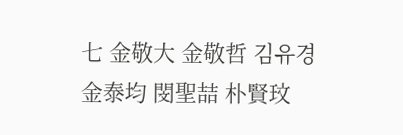七 金敬大 金敬哲 김유경 金泰均 閔聖喆 朴賢玟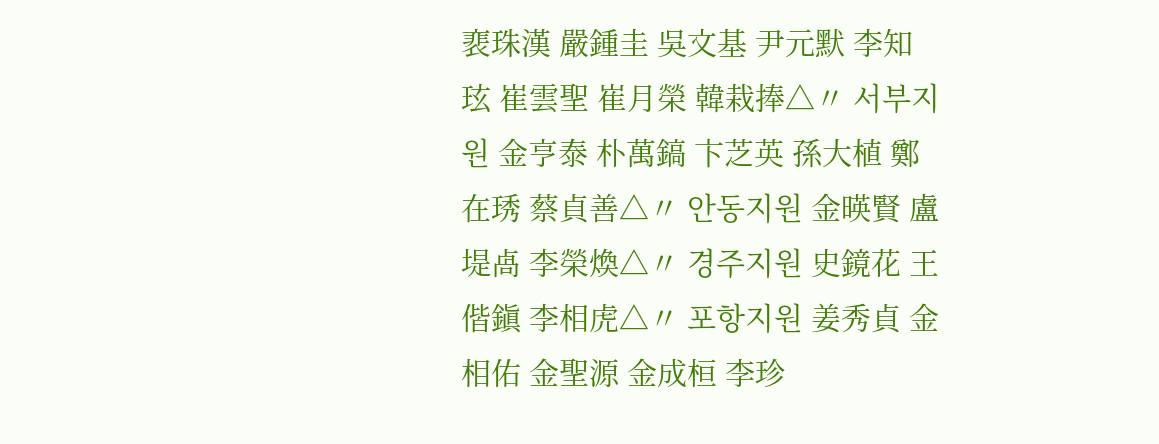裵珠漢 嚴鍾圭 吳文基 尹元默 李知玹 崔雲聖 崔月榮 韓栽捧△〃 서부지원 金亨泰 朴萬鎬 卞芝英 孫大植 鄭在琇 蔡貞善△〃 안동지원 金暎賢 盧堤卨 李榮煥△〃 경주지원 史鏡花 王偕鎭 李相虎△〃 포항지원 姜秀貞 金相佑 金聖源 金成桓 李珍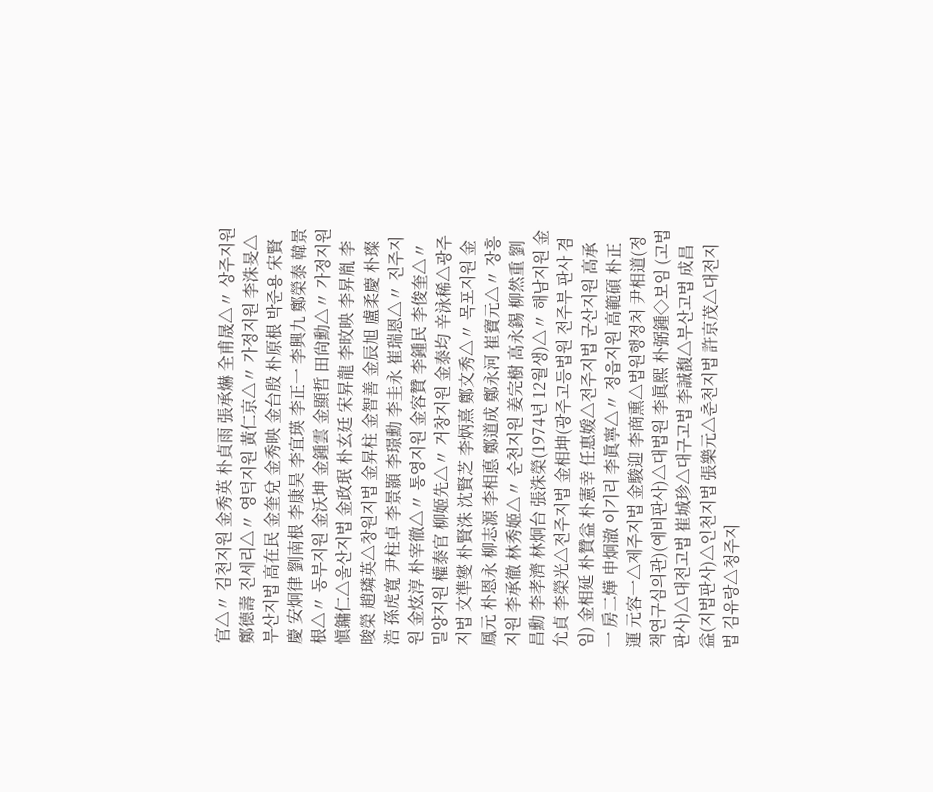官△〃 김천지원 金秀英 朴貞雨 張承爀 全甫晟△〃 상주지원 鄭德壽 진세리△〃 영덕지원 黃仁京△〃 가정지원 李洙旻△부산지법 高在民 金奎兌 金秀映 金台殷 朴原根 박준용 宋賢慶 安炯律 劉南根 李康昊 李宜瑛 李正一 李興九 鄭榮泰 韓景根△〃 동부지원 金沃坤 金鍾雲 金顯哲 田尙勳△〃 가정지원 愼鏞仁△울산지법 金政珉 朴玄廷 宋昇龍 李旼映 李昇胤 李晙榮 趙璘英△창원지법 金昇柱 金智善 金辰旭 盧柔慶 朴璨浩 孫虎寬 尹柱卓 李景顥 李璟勳 李圭永 崔瑞恩△〃 진주지원 金炫淳 朴宰徹△〃 통영지원 金容贊 李鍾民 李俊奎△〃 밀양지원 權泰官 柳姬先△〃 거창지원 金泰均 辛泳稀△광주지법 文準燮 朴賢洙 沈賢芝 李炳熹 鄭文秀△〃 목포지원 金鳳元 朴恩永 柳志源 李相悳 鄭道成 鄭永河 崔寶元△〃 장흥지원 李承徹 林秀姬△〃 순천지원 姜完樹 高永錫 柳然重 劉昌勳 李孝濟 林炯台 張洙榮(1974년 12월생)△〃 해남지원 金允貞 李榮光△전주지법 金相坤(광주고등법원 전주부 판사 겸임) 金相延 朴贊益 朴憲幸 任惠媛△전주지법 군산지원 高承一 房二燁 申炯澈 이기리 李眞寧△〃 정읍지원 高範碩 朴正運 元容一△제주지법 金駿迎 李商熏△법원행정처 尹相道(정책연구심의관)(예비판사)△대법원 李眞熙 朴弼鍾◇보임 (고법판사)△대전고법 崔城珍△대구고법 李誠馥△부산고법 成昌益(지법판사)△인천지법 張樂元△춘천지법 許京茂△대전지법 김유랑△청주지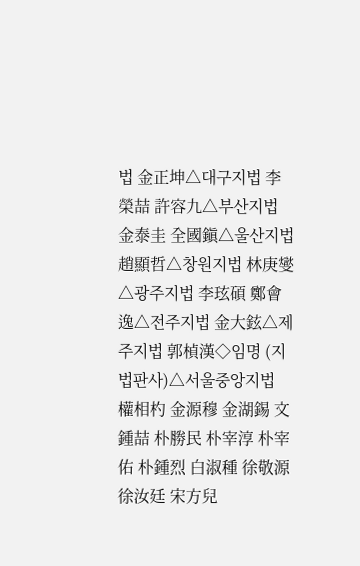법 金正坤△대구지법 李榮喆 許容九△부산지법 金泰圭 全國鎭△울산지법 趙顯哲△창원지법 林庚燮△광주지법 李玹碩 鄭會逸△전주지법 金大鉉△제주지법 郭楨漢◇임명 (지법판사)△서울중앙지법 權相杓 金源穆 金湖錫 文鍾喆 朴勝民 朴宰淳 朴宰佑 朴鍾烈 白淑種 徐敬源 徐汝廷 宋方兒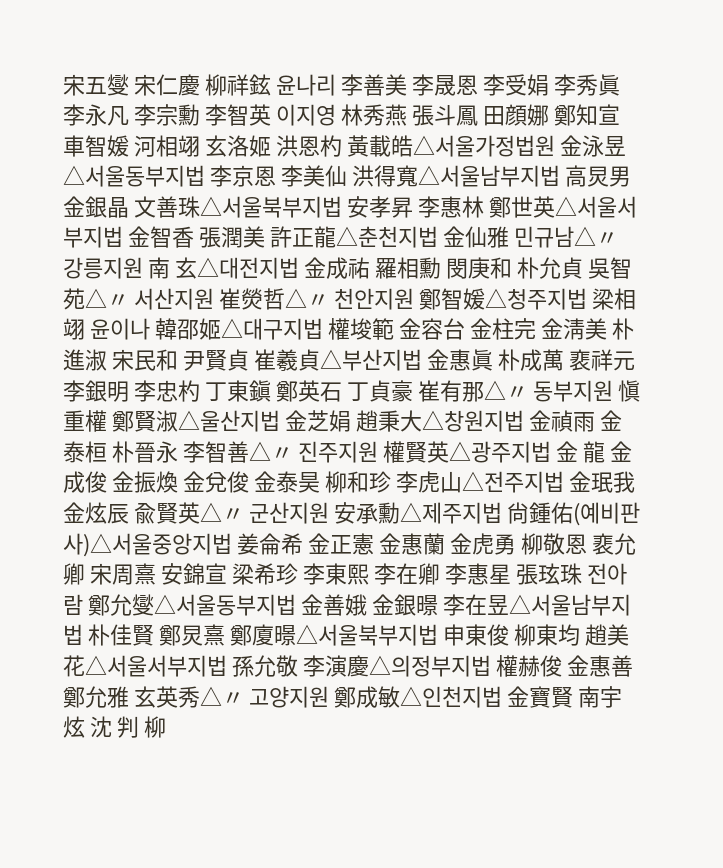宋五燮 宋仁慶 柳祥鉉 윤나리 李善美 李晟恩 李受娟 李秀眞 李永凡 李宗勳 李智英 이지영 林秀燕 張斗鳳 田顔娜 鄭知宣 車智媛 河相翊 玄洛姬 洪恩杓 黃載皓△서울가정법원 金泳昱△서울동부지법 李京恩 李美仙 洪得寬△서울남부지법 高炅男 金銀晶 文善珠△서울북부지법 安孝昇 李惠林 鄭世英△서울서부지법 金智香 張潤美 許正龍△춘천지법 金仙雅 민규남△〃 강릉지원 南 玄△대전지법 金成祐 羅相勳 閔庚和 朴允貞 吳智苑△〃 서산지원 崔熒哲△〃 천안지원 鄭智媛△청주지법 梁相翊 윤이나 韓邵姬△대구지법 權埈範 金容台 金柱完 金淸美 朴進淑 宋民和 尹賢貞 崔羲貞△부산지법 金惠眞 朴成萬 裵祥元 李銀明 李忠杓 丁東鎭 鄭英石 丁貞豪 崔有那△〃 동부지원 愼重權 鄭賢淑△울산지법 金芝娟 趙秉大△창원지법 金禎雨 金泰桓 朴晉永 李智善△〃 진주지원 權賢英△광주지법 金 龍 金成俊 金振煥 金兌俊 金泰昊 柳和珍 李虎山△전주지법 金珉我 金炫辰 兪賢英△〃 군산지원 安承勳△제주지법 尙鍾佑(예비판사)△서울중앙지법 姜侖希 金正憲 金惠蘭 金虎勇 柳敬恩 裵允卿 宋周熹 安錦宣 梁希珍 李東熙 李在卿 李惠星 張玹珠 전아람 鄭允燮△서울동부지법 金善娥 金銀暻 李在昱△서울남부지법 朴佳賢 鄭炅熹 鄭廈暻△서울북부지법 申東俊 柳東均 趙美花△서울서부지법 孫允敬 李演慶△의정부지법 權赫俊 金惠善 鄭允雅 玄英秀△〃 고양지원 鄭成敏△인천지법 金寶賢 南宇炫 沈 判 柳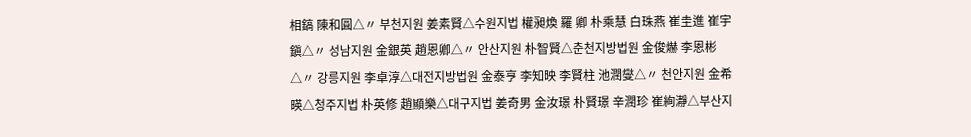相鎬 陳和圓△〃 부천지원 姜素賢△수원지법 權昶煥 羅 卿 朴乘慧 白珠燕 崔圭進 崔宇鎭△〃 성남지원 金銀英 趙恩卿△〃 안산지원 朴智賢△춘천지방법원 金俊爀 李恩彬△〃 강릉지원 李卓淳△대전지방법원 金泰亨 李知映 李賢柱 池潤燮△〃 천안지원 金希暎△청주지법 朴英修 趙顯樂△대구지법 姜奇男 金汝璟 朴賢璟 辛潤珍 崔絢瀞△부산지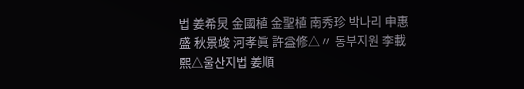법 姜希炅 金國植 金聖植 南秀珍 박나리 申惠盛 秋景竣 河孝眞 許益修△〃 동부지원 李載熙△울산지법 姜順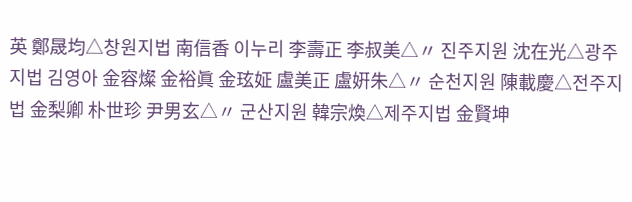英 鄭晟均△창원지법 南信香 이누리 李壽正 李叔美△〃 진주지원 沈在光△광주지법 김영아 金容燦 金裕眞 金玹姃 盧美正 盧姸朱△〃 순천지원 陳載慶△전주지법 金梨卿 朴世珍 尹男玄△〃 군산지원 韓宗煥△제주지법 金賢坤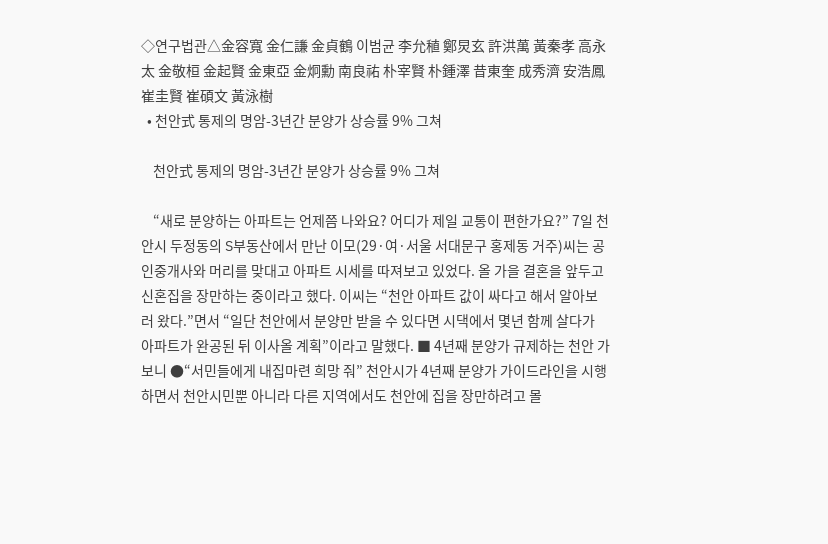◇연구법관△金容寬 金仁謙 金貞鶴 이범균 李允稙 鄭炅玄 許洪萬 黃秦孝 高永太 金敬桓 金起賢 金東亞 金炯勳 南良祐 朴宰賢 朴鍾澤 昔東奎 成秀濟 安浩鳳 崔圭賢 崔碩文 黃泳樹
  • 천안式 통제의 명암-3년간 분양가 상승률 9% 그쳐

    천안式 통제의 명암-3년간 분양가 상승률 9% 그쳐

    “새로 분양하는 아파트는 언제쯤 나와요? 어디가 제일 교통이 편한가요?” 7일 천안시 두정동의 S부동산에서 만난 이모(29·여·서울 서대문구 홍제동 거주)씨는 공인중개사와 머리를 맞대고 아파트 시세를 따져보고 있었다. 올 가을 결혼을 앞두고 신혼집을 장만하는 중이라고 했다. 이씨는 “천안 아파트 값이 싸다고 해서 알아보러 왔다.”면서 “일단 천안에서 분양만 받을 수 있다면 시댁에서 몇년 함께 살다가 아파트가 완공된 뒤 이사올 계획”이라고 말했다. ■ 4년째 분양가 규제하는 천안 가보니 ●“서민들에게 내집마련 희망 줘” 천안시가 4년째 분양가 가이드라인을 시행하면서 천안시민뿐 아니라 다른 지역에서도 천안에 집을 장만하려고 몰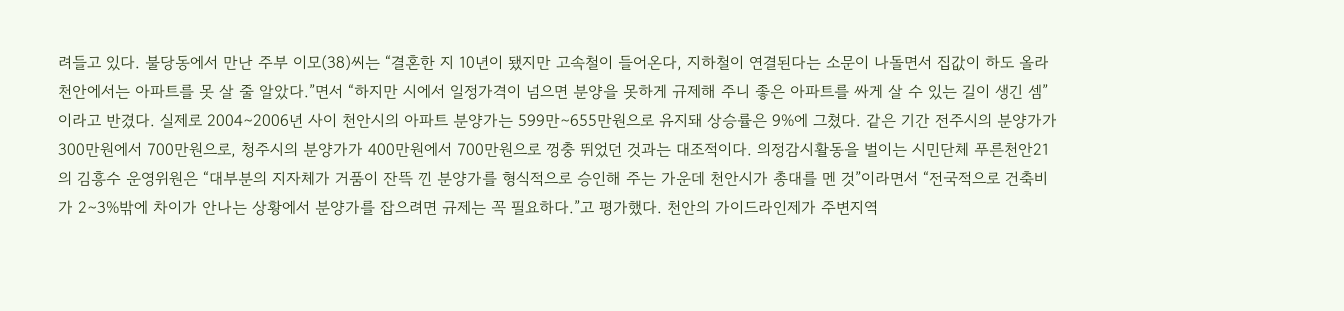려들고 있다. 불당동에서 만난 주부 이모(38)씨는 “결혼한 지 10년이 됐지만 고속철이 들어온다, 지하철이 연결된다는 소문이 나돌면서 집값이 하도 올라 천안에서는 아파트를 못 살 줄 알았다.”면서 “하지만 시에서 일정가격이 넘으면 분양을 못하게 규제해 주니 좋은 아파트를 싸게 살 수 있는 길이 생긴 셈”이라고 반겼다. 실제로 2004∼2006년 사이 천안시의 아파트 분양가는 599만∼655만원으로 유지돼 상승률은 9%에 그쳤다. 같은 기간 전주시의 분양가가 300만원에서 700만원으로, 청주시의 분양가가 400만원에서 700만원으로 껑충 뛰었던 것과는 대조적이다. 의정감시활동을 벌이는 시민단체 푸른천안21의 김흥수 운영위원은 “대부분의 지자체가 거품이 잔뜩 낀 분양가를 형식적으로 승인해 주는 가운데 천안시가 총대를 멘 것”이라면서 “전국적으로 건축비가 2∼3%밖에 차이가 안나는 상황에서 분양가를 잡으려면 규제는 꼭 필요하다.”고 평가했다. 천안의 가이드라인제가 주변지역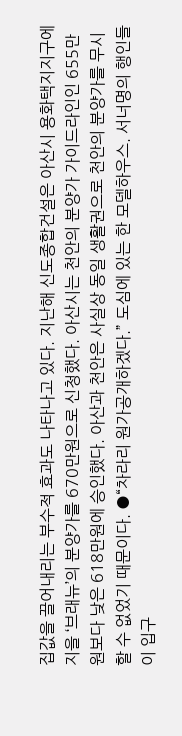집값을 끌어내리는 부수적 효과도 나타나고 있다. 지난해 신도종합건설은 아산시 용화택지지구에 지을 ‘브래뉴’의 분양가를 670만원으로 신청했다. 아산시는 천안의 분양가 가이드라인인 655만원보다 낮은 618만원에 승인했다. 아산과 천안은 사실상 동일 생활권으로 천안의 분양가를 무시할 수 없었기 때문이다. ●“차라리 원가공개하겠다.” 도심에 있는 한 모델하우스. 서너명의 행인들이 입구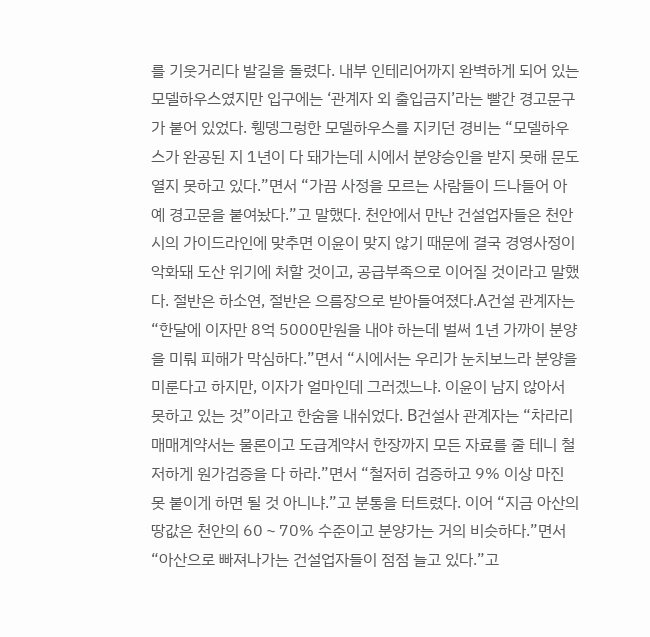를 기웃거리다 발길을 돌렸다. 내부 인테리어까지 완벽하게 되어 있는 모델하우스였지만 입구에는 ‘관계자 외 출입금지’라는 빨간 경고문구가 붙어 있었다. 휑뎅그렁한 모델하우스를 지키던 경비는 “모델하우스가 완공된 지 1년이 다 돼가는데 시에서 분양승인을 받지 못해 문도 열지 못하고 있다.”면서 “가끔 사정을 모르는 사람들이 드나들어 아예 경고문을 붙여놨다.”고 말했다. 천안에서 만난 건설업자들은 천안시의 가이드라인에 맞추면 이윤이 맞지 않기 때문에 결국 경영사정이 악화돼 도산 위기에 처할 것이고, 공급부족으로 이어질 것이라고 말했다. 절반은 하소연, 절반은 으름장으로 받아들여졌다.A건설 관계자는 “한달에 이자만 8억 5000만원을 내야 하는데 벌써 1년 가까이 분양을 미뤄 피해가 막심하다.”면서 “시에서는 우리가 눈치보느라 분양을 미룬다고 하지만, 이자가 얼마인데 그러겠느냐. 이윤이 남지 않아서 못하고 있는 것”이라고 한숨을 내쉬었다. B건설사 관계자는 “차라리 매매계약서는 물론이고 도급계약서 한장까지 모든 자료를 줄 테니 철저하게 원가검증을 다 하라.”면서 “철저히 검증하고 9% 이상 마진 못 붙이게 하면 될 것 아니냐.”고 분통을 터트렸다. 이어 “지금 아산의 땅값은 천안의 60∼70% 수준이고 분양가는 거의 비슷하다.”면서 “아산으로 빠져나가는 건설업자들이 점점 늘고 있다.”고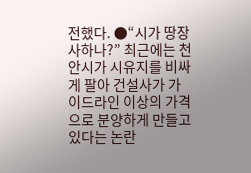전했다. ●“시가 땅장사하나?” 최근에는 천안시가 시유지를 비싸게 팔아 건설사가 가이드라인 이상의 가격으로 분양하게 만들고 있다는 논란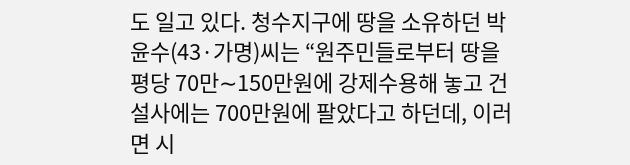도 일고 있다. 청수지구에 땅을 소유하던 박윤수(43·가명)씨는 “원주민들로부터 땅을 평당 70만∼150만원에 강제수용해 놓고 건설사에는 700만원에 팔았다고 하던데, 이러면 시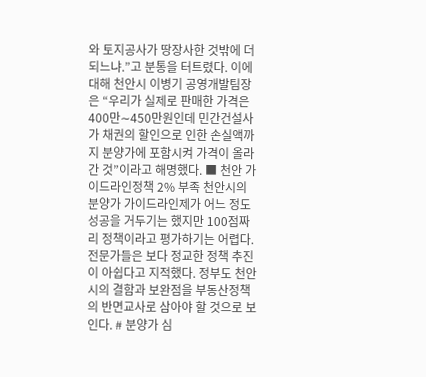와 토지공사가 땅장사한 것밖에 더 되느냐.”고 분통을 터트렸다. 이에 대해 천안시 이병기 공영개발팀장은 “우리가 실제로 판매한 가격은 400만∼450만원인데 민간건설사가 채권의 할인으로 인한 손실액까지 분양가에 포함시켜 가격이 올라간 것”이라고 해명했다. ■ 천안 가이드라인정책 2% 부족 천안시의 분양가 가이드라인제가 어느 정도 성공을 거두기는 했지만 100점짜리 정책이라고 평가하기는 어렵다. 전문가들은 보다 정교한 정책 추진이 아쉽다고 지적했다. 정부도 천안시의 결함과 보완점을 부동산정책의 반면교사로 삼아야 할 것으로 보인다. # 분양가 심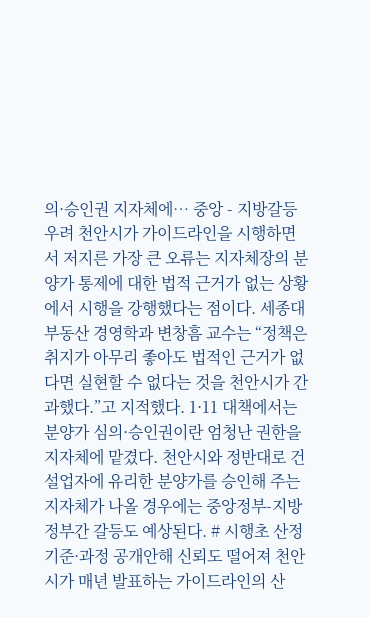의·승인권 지자체에… 중앙 - 지방갈등 우려 천안시가 가이드라인을 시행하면서 저지른 가장 큰 오류는 지자체장의 분양가 통제에 대한 법적 근거가 없는 상황에서 시행을 강행했다는 점이다. 세종대 부동산 경영학과 변창흠 교수는 “정책은 취지가 아무리 좋아도 법적인 근거가 없다면 실현할 수 없다는 것을 천안시가 간과했다.”고 지적했다. 1·11 대책에서는 분양가 심의·승인권이란 엄청난 권한을 지자체에 맡겼다. 천안시와 정반대로 건설업자에 유리한 분양가를 승인해 주는 지자체가 나올 경우에는 중앙정부-지방정부간 갈등도 예상된다. # 시행초 산정기준·과정 공개안해 신뢰도 떨어져 천안시가 매년 발표하는 가이드라인의 산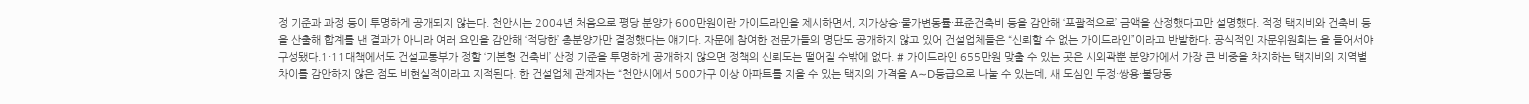정 기준과 과정 등이 투명하게 공개되지 않는다. 천안시는 2004년 처음으로 평당 분양가 600만원이란 가이드라인을 제시하면서, 지가상승·물가변동률·표준건축비 등을 감안해 ‘포괄적으로’ 금액을 산정했다고만 설명했다. 적정 택지비와 건축비 등을 산출해 합계를 낸 결과가 아니라 여러 요인을 감안해 ‘적당한’ 총분양가만 결정했다는 얘기다. 자문에 참여한 전문가들의 명단도 공개하지 않고 있어 건설업체들은 “신뢰할 수 없는 가이드라인”이라고 반발한다. 공식적인 자문위원회는 올 들어서야 구성됐다.1·11대책에서도 건설교통부가 정할 ‘기본형 건축비’ 산정 기준을 투명하게 공개하지 않으면 정책의 신뢰도는 떨어질 수밖에 없다. # 가이드라인 655만원 맞출 수 있는 곳은 시외곽뿐 분양가에서 가장 큰 비중을 차지하는 택지비의 지역별 차이를 감안하지 않은 점도 비현실적이라고 지적된다. 한 건설업체 관계자는 “천안시에서 500가구 이상 아파트를 지을 수 있는 택지의 가격을 A∼D등급으로 나눌 수 있는데, 새 도심인 두정·쌍용·불당동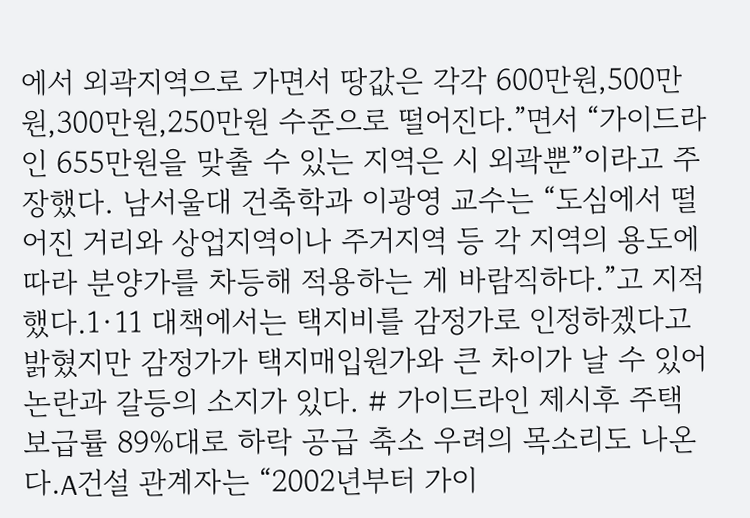에서 외곽지역으로 가면서 땅값은 각각 600만원,500만원,300만원,250만원 수준으로 떨어진다.”면서 “가이드라인 655만원을 맞출 수 있는 지역은 시 외곽뿐”이라고 주장했다. 남서울대 건축학과 이광영 교수는 “도심에서 떨어진 거리와 상업지역이나 주거지역 등 각 지역의 용도에 따라 분양가를 차등해 적용하는 게 바람직하다.”고 지적했다.1·11 대책에서는 택지비를 감정가로 인정하겠다고 밝혔지만 감정가가 택지매입원가와 큰 차이가 날 수 있어 논란과 갈등의 소지가 있다. # 가이드라인 제시후 주택보급률 89%대로 하락 공급 축소 우려의 목소리도 나온다.A건설 관계자는 “2002년부터 가이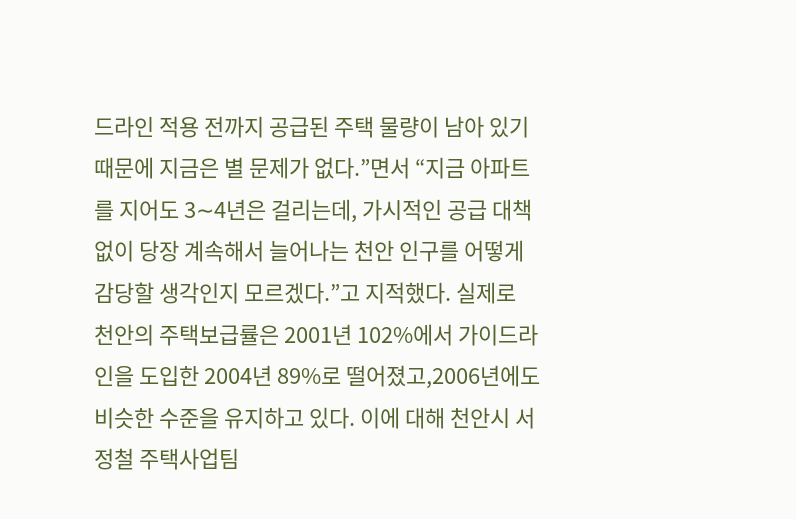드라인 적용 전까지 공급된 주택 물량이 남아 있기 때문에 지금은 별 문제가 없다.”면서 “지금 아파트를 지어도 3∼4년은 걸리는데, 가시적인 공급 대책 없이 당장 계속해서 늘어나는 천안 인구를 어떻게 감당할 생각인지 모르겠다.”고 지적했다. 실제로 천안의 주택보급률은 2001년 102%에서 가이드라인을 도입한 2004년 89%로 떨어졌고,2006년에도 비슷한 수준을 유지하고 있다. 이에 대해 천안시 서정철 주택사업팀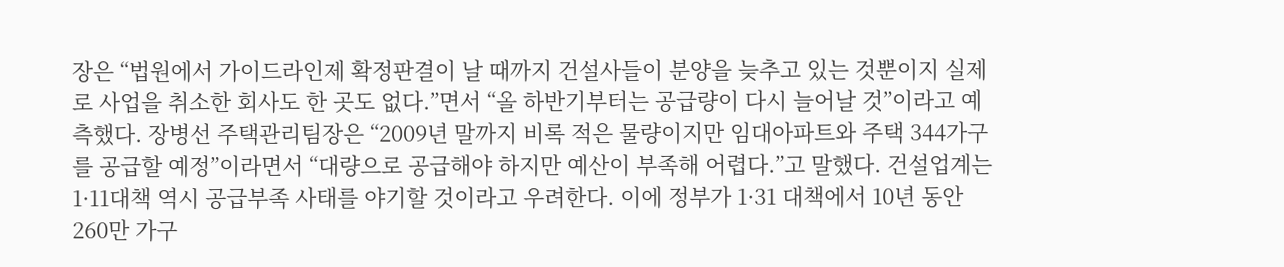장은 “법원에서 가이드라인제 확정판결이 날 때까지 건설사들이 분양을 늦추고 있는 것뿐이지 실제로 사업을 취소한 회사도 한 곳도 없다.”면서 “올 하반기부터는 공급량이 다시 늘어날 것”이라고 예측했다. 장병선 주택관리팀장은 “2009년 말까지 비록 적은 물량이지만 임대아파트와 주택 344가구를 공급할 예정”이라면서 “대량으로 공급해야 하지만 예산이 부족해 어렵다.”고 말했다. 건설업계는 1·11대책 역시 공급부족 사태를 야기할 것이라고 우려한다. 이에 정부가 1·31 대책에서 10년 동안 260만 가구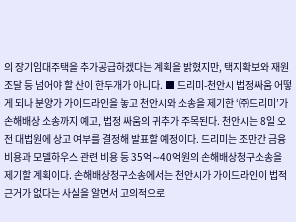의 장기임대주택을 추가공급하겠다는 계획을 밝혔지만, 택지확보와 재원조달 등 넘어야 할 산이 한두개가 아니다. ■ 드리미-천안시 법정싸움 어떻게 되나 분양가 가이드라인을 놓고 천안시와 소송을 제기한 ‘㈜드리미’가 손해배상 소송까지 예고, 법정 싸움의 귀추가 주목된다. 천안시는 8일 오전 대법원에 상고 여부를 결정해 발표할 예정이다. 드리미는 조만간 금융비용과 모델하우스 관련 비용 등 35억∼40억원의 손해배상청구소송을 제기할 계획이다. 손해배상청구소송에서는 천안시가 가이드라인이 법적 근거가 없다는 사실을 알면서 고의적으로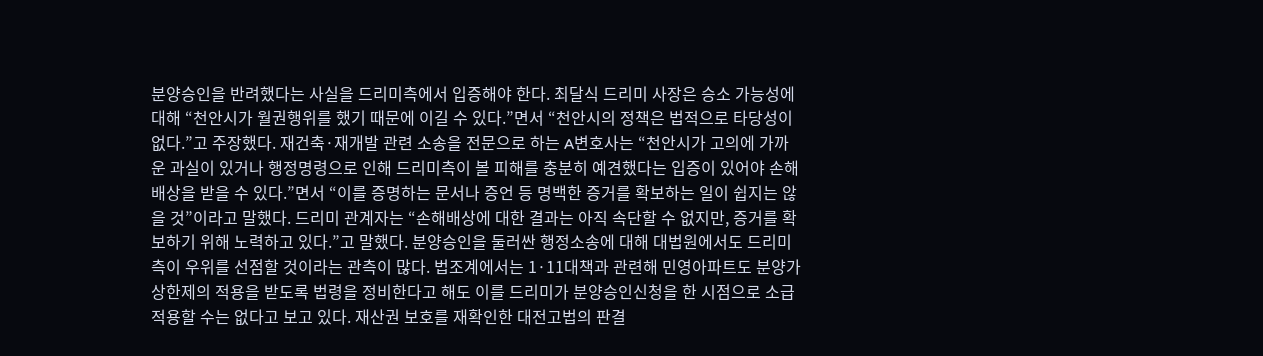분양승인을 반려했다는 사실을 드리미측에서 입증해야 한다. 최달식 드리미 사장은 승소 가능성에 대해 “천안시가 월권행위를 했기 때문에 이길 수 있다.”면서 “천안시의 정책은 법적으로 타당성이 없다.”고 주장했다. 재건축·재개발 관련 소송을 전문으로 하는 A변호사는 “천안시가 고의에 가까운 과실이 있거나 행정명령으로 인해 드리미측이 볼 피해를 충분히 예견했다는 입증이 있어야 손해배상을 받을 수 있다.”면서 “이를 증명하는 문서나 증언 등 명백한 증거를 확보하는 일이 쉽지는 않을 것”이라고 말했다. 드리미 관계자는 “손해배상에 대한 결과는 아직 속단할 수 없지만, 증거를 확보하기 위해 노력하고 있다.”고 말했다. 분양승인을 둘러싼 행정소송에 대해 대법원에서도 드리미측이 우위를 선점할 것이라는 관측이 많다. 법조계에서는 1·11대책과 관련해 민영아파트도 분양가 상한제의 적용을 받도록 법령을 정비한다고 해도 이를 드리미가 분양승인신청을 한 시점으로 소급적용할 수는 없다고 보고 있다. 재산권 보호를 재확인한 대전고법의 판결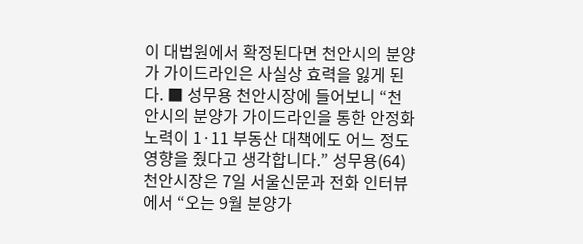이 대법원에서 확정된다면 천안시의 분양가 가이드라인은 사실상 효력을 잃게 된다. ■ 성무용 천안시장에 들어보니 “천안시의 분양가 가이드라인을 통한 안정화 노력이 1·11 부동산 대책에도 어느 정도 영향을 줬다고 생각합니다.” 성무용(64) 천안시장은 7일 서울신문과 전화 인터뷰에서 “오는 9월 분양가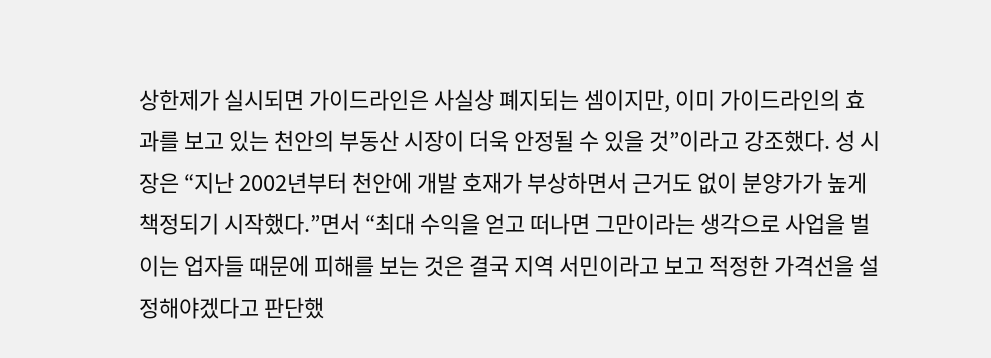상한제가 실시되면 가이드라인은 사실상 폐지되는 셈이지만, 이미 가이드라인의 효과를 보고 있는 천안의 부동산 시장이 더욱 안정될 수 있을 것”이라고 강조했다. 성 시장은 “지난 2002년부터 천안에 개발 호재가 부상하면서 근거도 없이 분양가가 높게 책정되기 시작했다.”면서 “최대 수익을 얻고 떠나면 그만이라는 생각으로 사업을 벌이는 업자들 때문에 피해를 보는 것은 결국 지역 서민이라고 보고 적정한 가격선을 설정해야겠다고 판단했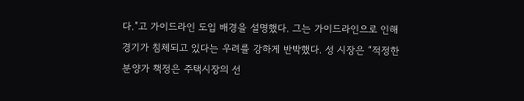다.”고 가이드라인 도입 배경을 설명했다. 그는 가이드라인으로 인해 경기가 침체되고 있다는 우려를 강하게 반박했다. 성 시장은 “적정한 분양가 책정은 주택시장의 선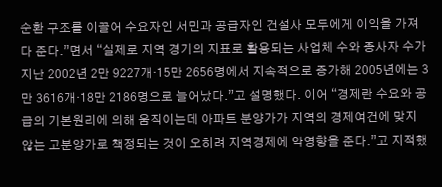순환 구조를 이끌어 수요자인 서민과 공급자인 건설사 모두에게 이익을 가져다 준다.”면서 “실제로 지역 경기의 지표로 활용되는 사업체 수와 종사자 수가 지난 2002년 2만 9227개·15만 2656명에서 지속적으로 증가해 2005년에는 3만 3616개·18만 2186명으로 늘어났다.”고 설명했다. 이어 “경제란 수요와 공급의 기본원리에 의해 움직이는데 아파트 분양가가 지역의 경제여건에 맞지 않는 고분양가로 책정되는 것이 오히려 지역경제에 악영향을 준다.”고 지적했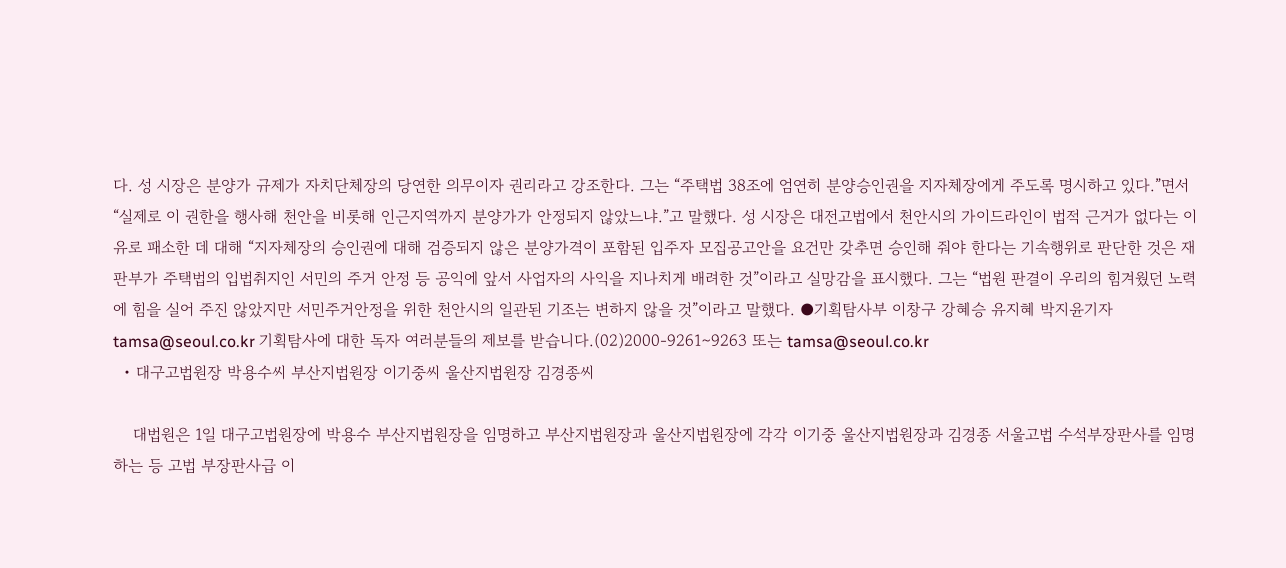다. 성 시장은 분양가 규제가 자치단체장의 당연한 의무이자 권리라고 강조한다. 그는 “주택법 38조에 엄연히 분양승인권을 지자체장에게 주도록 명시하고 있다.”면서 “실제로 이 권한을 행사해 천안을 비롯해 인근지역까지 분양가가 안정되지 않았느냐.”고 말했다. 성 시장은 대전고법에서 천안시의 가이드라인이 법적 근거가 없다는 이유로 패소한 데 대해 “지자체장의 승인권에 대해 검증되지 않은 분양가격이 포함된 입주자 모집공고안을 요건만 갖추면 승인해 줘야 한다는 기속행위로 판단한 것은 재판부가 주택법의 입법취지인 서민의 주거 안정 등 공익에 앞서 사업자의 사익을 지나치게 배려한 것”이라고 실망감을 표시했다. 그는 “법원 판결이 우리의 힘겨웠던 노력에 힘을 실어 주진 않았지만 서민주거안정을 위한 천안시의 일관된 기조는 변하지 않을 것”이라고 말했다. ●기획탐사부 이창구 강혜승 유지혜 박지윤기자 tamsa@seoul.co.kr 기획탐사에 대한 독자 여러분들의 제보를 받습니다.(02)2000-9261∼9263 또는 tamsa@seoul.co.kr
  • 대구고법원장 박용수씨 부산지법원장 이기중씨 울산지법원장 김경종씨

    대법원은 1일 대구고법원장에 박용수 부산지법원장을 임명하고 부산지법원장과 울산지법원장에 각각 이기중 울산지법원장과 김경종 서울고법 수석부장판사를 임명하는 등 고법 부장판사급 이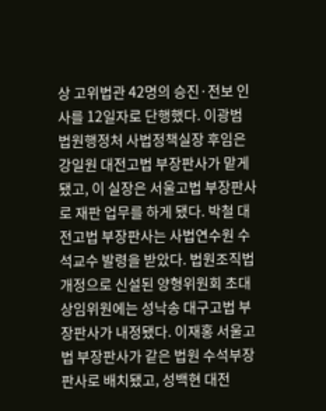상 고위법관 42명의 승진·전보 인사를 12일자로 단행했다. 이광범 법원행정처 사법정책실장 후임은 강일원 대전고법 부장판사가 맡게 됐고, 이 실장은 서울고법 부장판사로 재판 업무를 하게 됐다. 박철 대전고법 부장판사는 사법연수원 수석교수 발령을 받았다. 법원조직법 개정으로 신설된 양형위원회 초대 상임위원에는 성낙송 대구고법 부장판사가 내정됐다. 이재홍 서울고법 부장판사가 같은 법원 수석부장판사로 배치됐고, 성백현 대전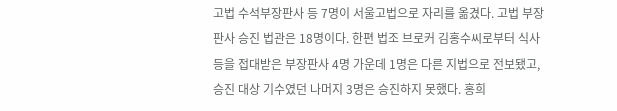고법 수석부장판사 등 7명이 서울고법으로 자리를 옮겼다. 고법 부장판사 승진 법관은 18명이다. 한편 법조 브로커 김홍수씨로부터 식사 등을 접대받은 부장판사 4명 가운데 1명은 다른 지법으로 전보됐고, 승진 대상 기수였던 나머지 3명은 승진하지 못했다. 홍희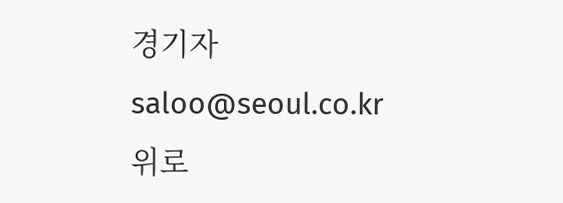경기자 saloo@seoul.co.kr
위로